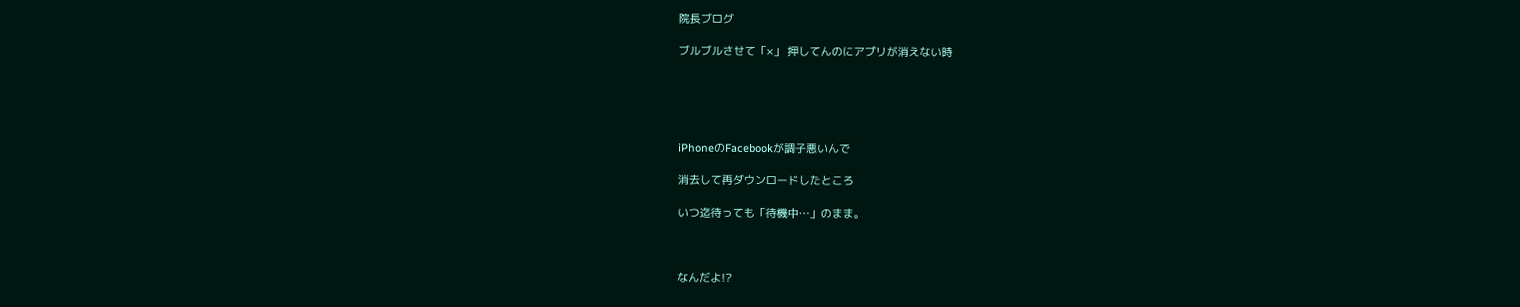院長ブログ

ブルブルさせて「×」 押してんのにアプリが消えない時





iPhoneのFacebookが調子悪いんで

消去して再ダウンロードしたところ

いつ迄待っても「待機中…」のまま。



なんだよ!?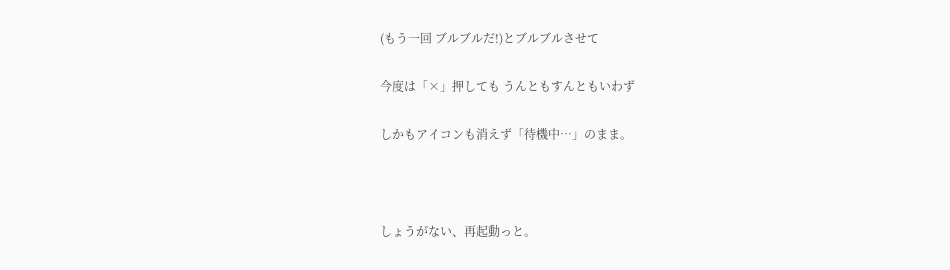(もう一回 ブルブルだ!)とブルブルさせて

今度は「×」押しても うんともすんともいわず

しかもアイコンも消えず「待機中…」のまま。



しょうがない、再起動っと。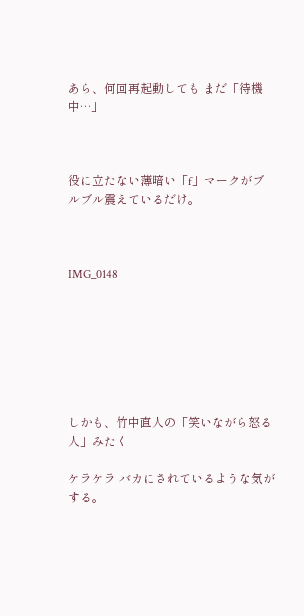あら、何回再起動しても まだ「待機中…」



役に立たない薄暗い「f」マークがブルブル震えているだけ。



IMG_0148







しかも、竹中直人の「笑いながら怒る人」みたく

ケラケラ バカにされているような気がする。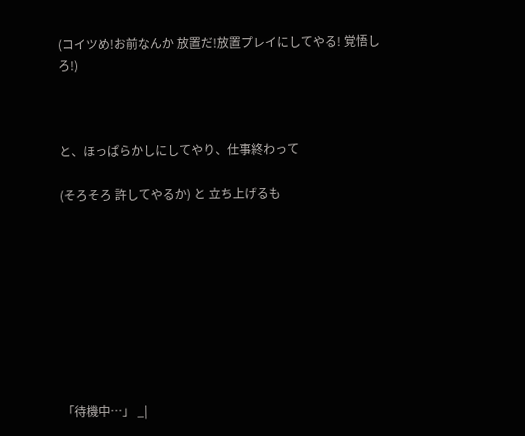(コイツめ!お前なんか 放置だ!放置プレイにしてやる! 覚悟しろ!)



と、ほっぱらかしにしてやり、仕事終わって

(そろそろ 許してやるか) と 立ち上げるも









「待機中…」 _|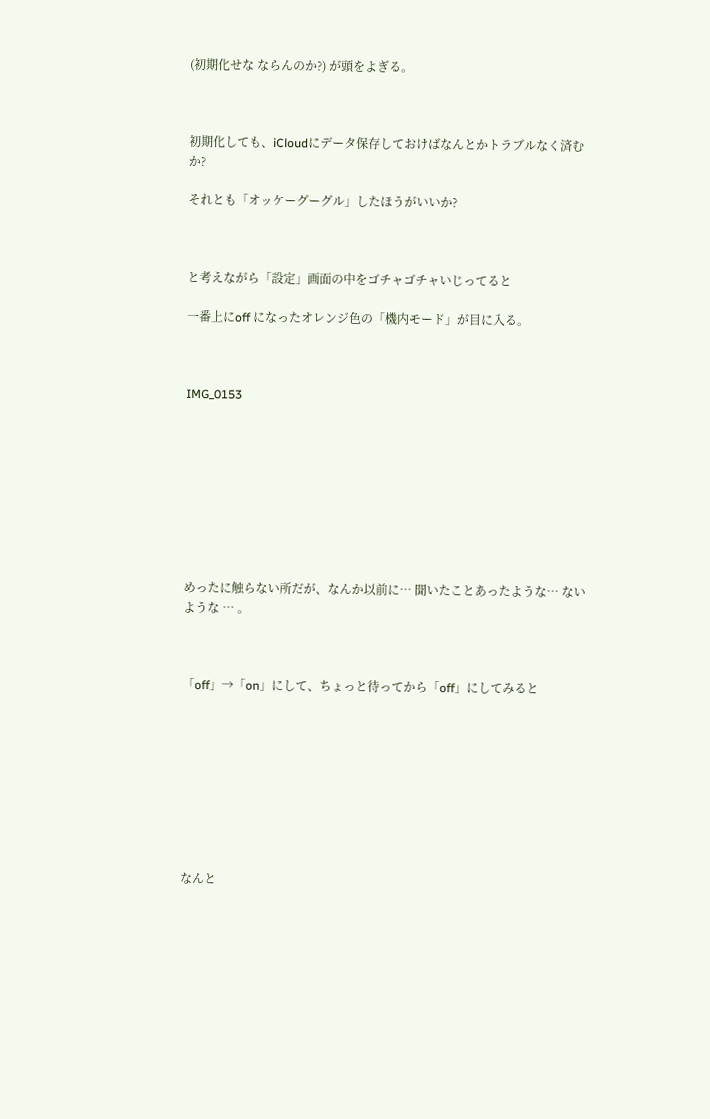(初期化せな ならんのか?) が頭をよぎる。



初期化しても、iCloudにデータ保存しておけばなんとかトラブルなく済むか?

それとも「オッケーグーグル」したほうがいいか?



と考えながら「設定」画面の中をゴチャゴチャいじってると

一番上にoff になったオレンジ色の「機内モード」が目に入る。



IMG_0153









めったに触らない所だが、なんか以前に… 聞いたことあったような… ないような … 。



「off」→「on」にして、ちょっと待ってから「off」にしてみると









なんと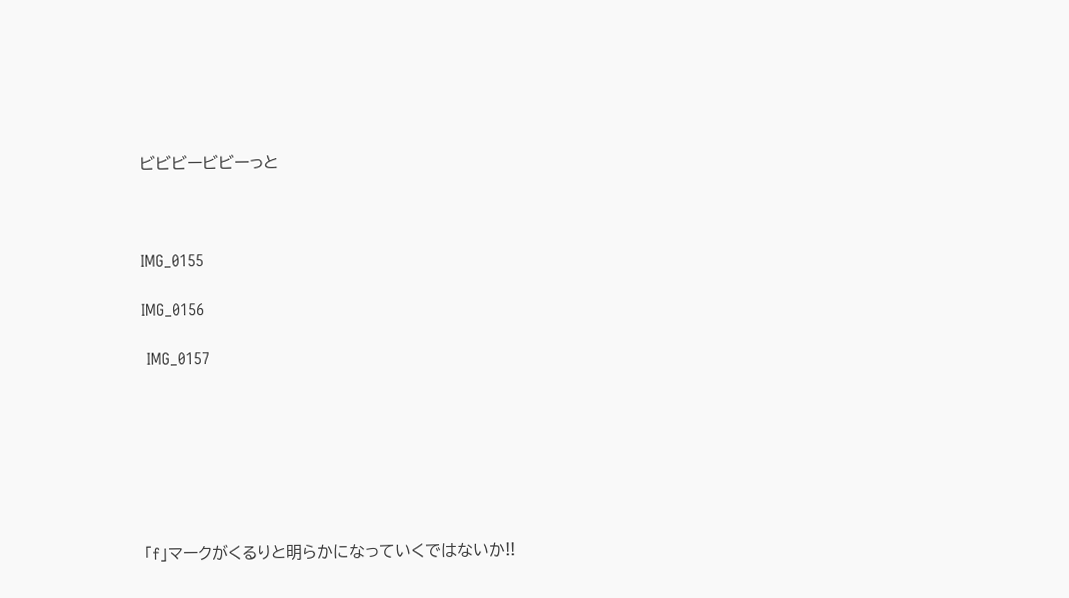ビビビービビーっと



IMG_0155

IMG_0156

 IMG_0157







「f」マークがくるりと明らかになっていくではないか!!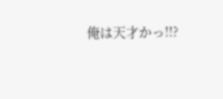俺は天才かっ!!?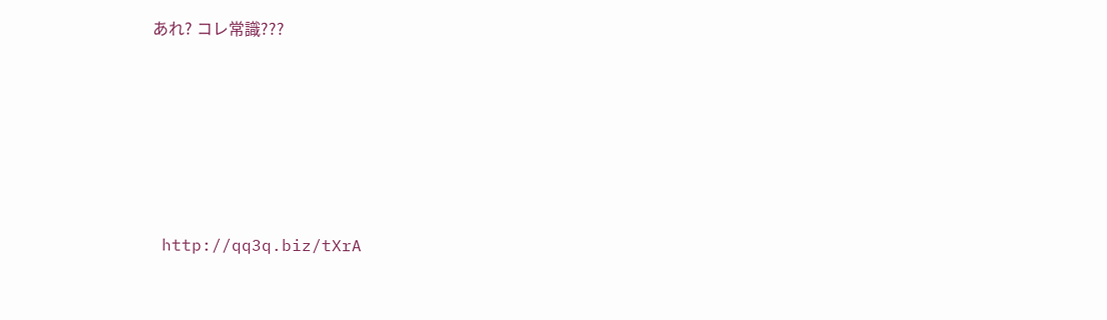あれ? コレ常識???







 http://qq3q.biz/tXrA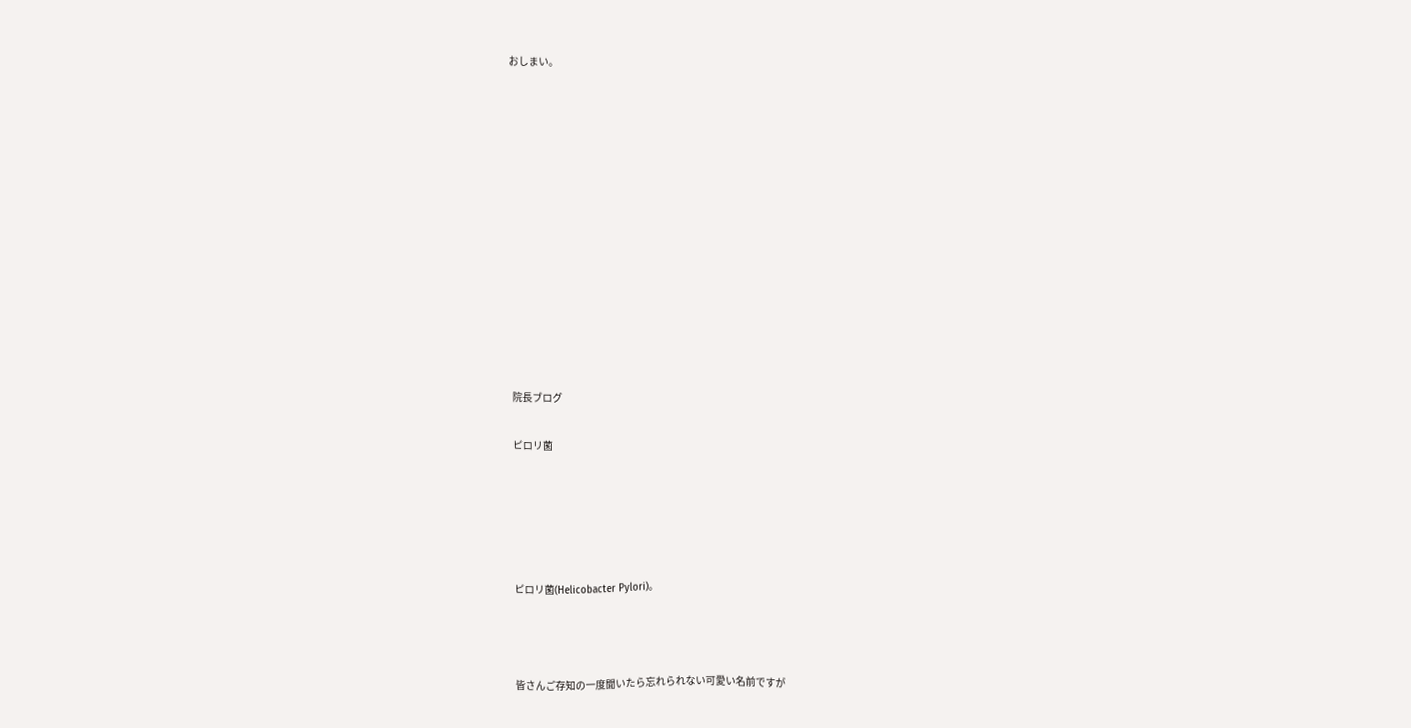おしまい。













院長ブログ

ピロリ菌





ピロリ菌(Helicobacter Pylori)。



皆さんご存知の一度聞いたら忘れられない可愛い名前ですが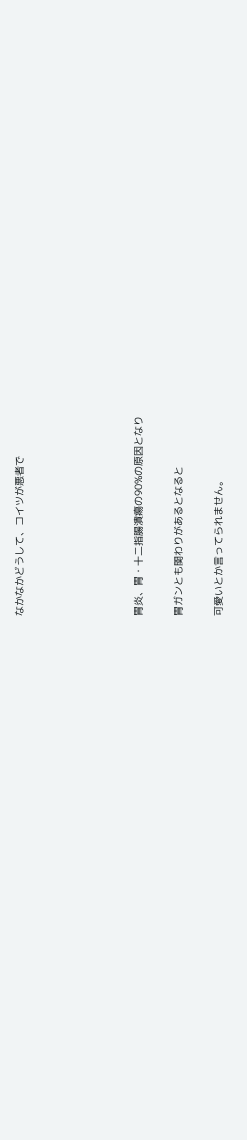なかなかどうして、コイツが悪者で





胃炎、胃・十二指腸潰瘍の90%の原因となり

胃ガンとも関わりがあるとなると

可愛いとか言ってられません。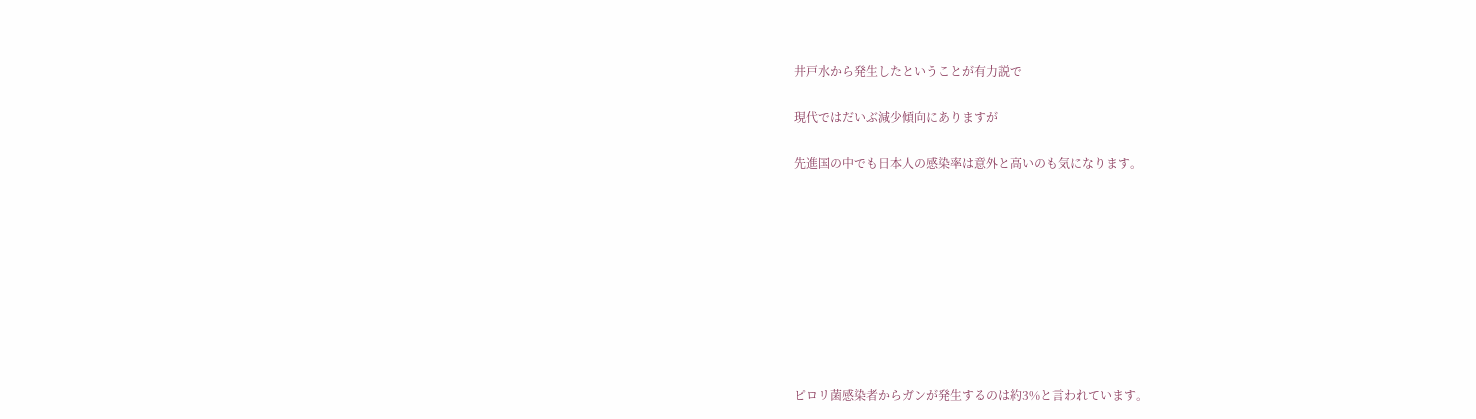井戸水から発生したということが有力説で

現代ではだいぶ減少傾向にありますが

先進国の中でも日本人の感染率は意外と高いのも気になります。









ピロリ菌感染者からガンが発生するのは約3%と言われています。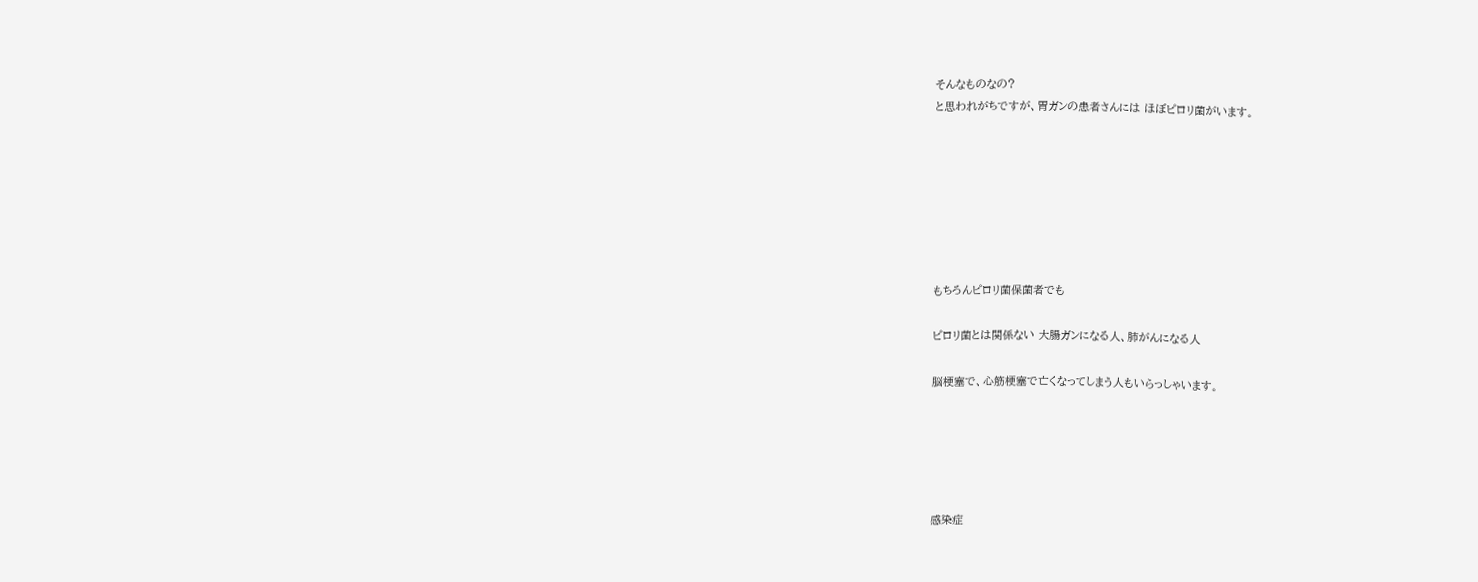そんなものなの?
と思われがちですが、胃ガンの患者さんには ほぼピロリ菌がいます。







もちろんピロリ菌保菌者でも

ピロリ菌とは関係ない 大腸ガンになる人、肺がんになる人

脳梗塞で、心筋梗塞で亡くなってしまう人もいらっしゃいます。





感染症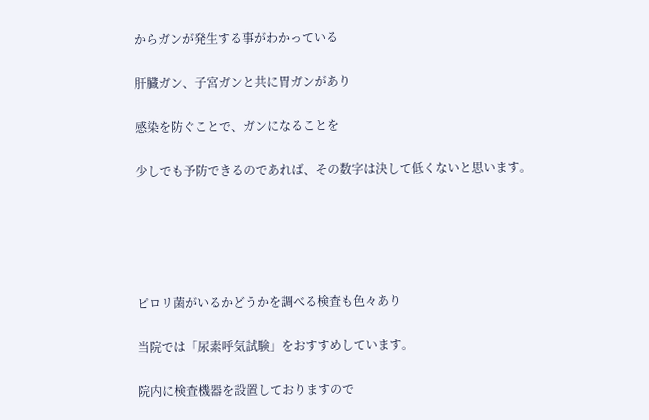からガンが発生する事がわかっている

肝臓ガン、子宮ガンと共に胃ガンがあり

感染を防ぐことで、ガンになることを

少しでも予防できるのであれば、その数字は決して低くないと思います。





ピロリ菌がいるかどうかを調べる検査も色々あり

当院では「尿素呼気試験」をおすすめしています。

院内に検査機器を設置しておりますので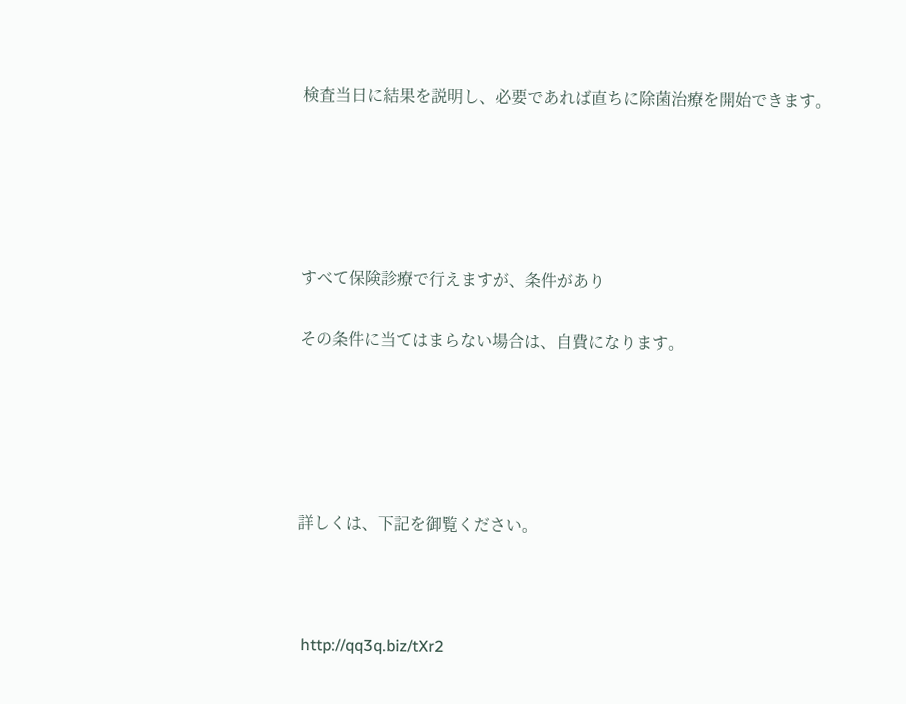検査当日に結果を説明し、必要であれば直ちに除菌治療を開始できます。





すべて保険診療で行えますが、条件があり

その条件に当てはまらない場合は、自費になります。





詳しくは、下記を御覧ください。



 http://qq3q.biz/tXr2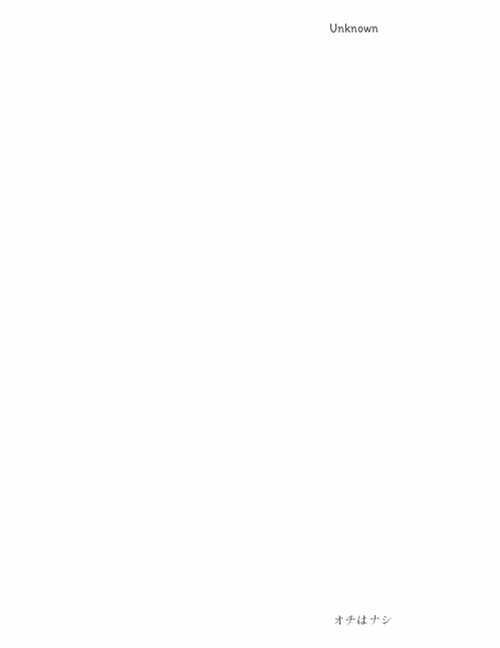Unknown

























オチはナシ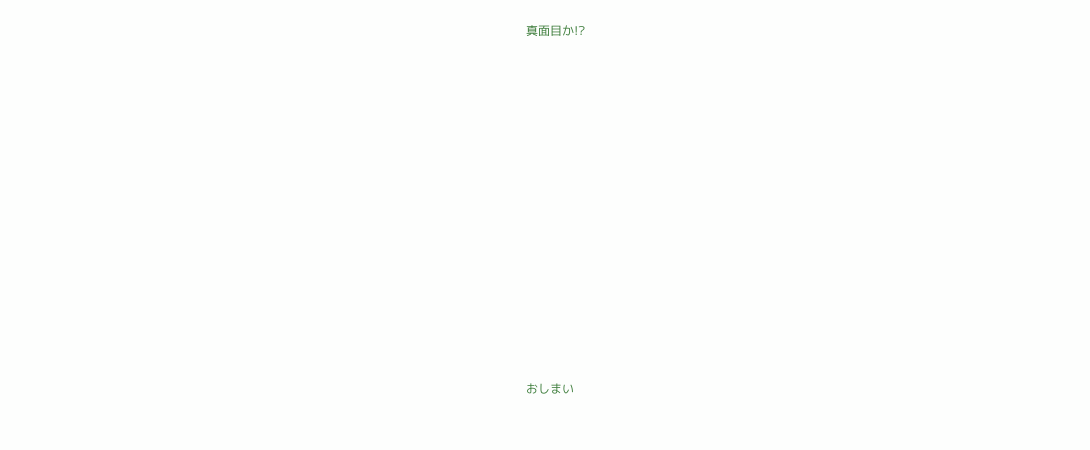真面目か!?















おしまい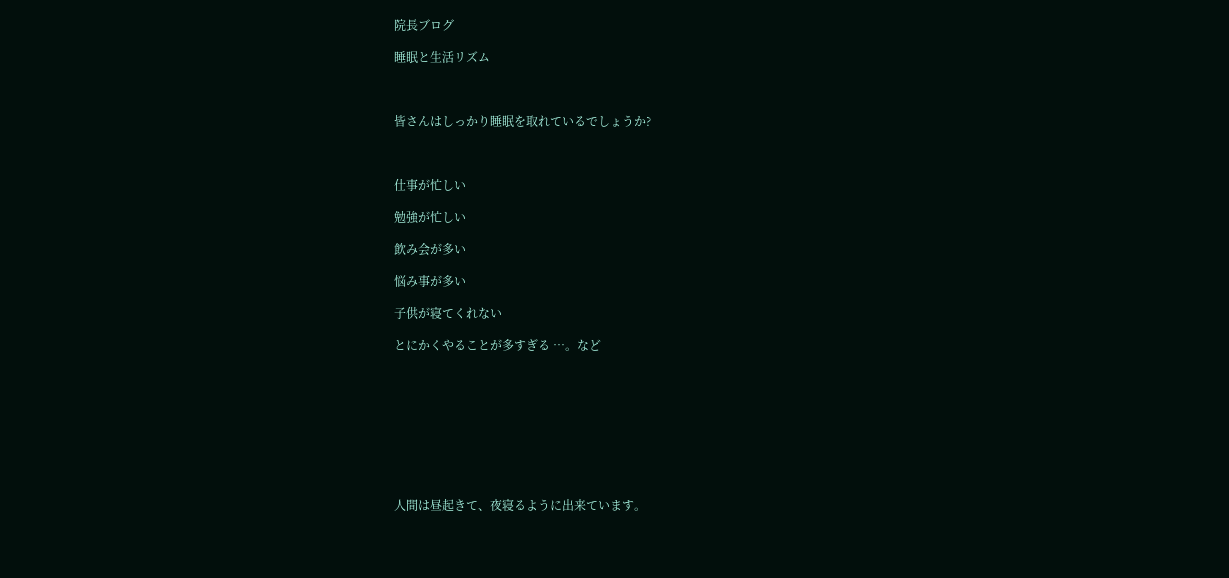院長ブログ

睡眠と生活リズム



皆さんはしっかり睡眠を取れているでしょうか?



仕事が忙しい

勉強が忙しい

飲み会が多い

悩み事が多い

子供が寝てくれない

とにかくやることが多すぎる …。など









人間は昼起きて、夜寝るように出来ています。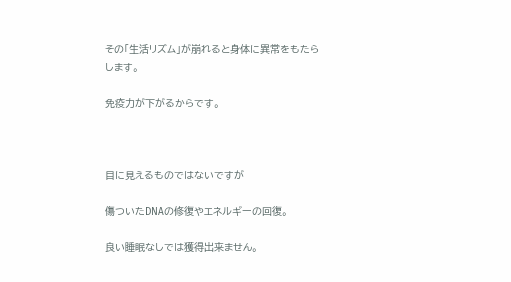その「生活リズム」が崩れると身体に異常をもたらします。

免疫力が下がるからです。



目に見えるものではないですが

傷ついたDNAの修復やエネルギーの回復。

良い睡眠なしでは獲得出来ません。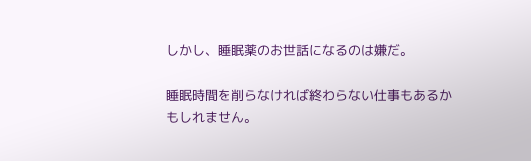しかし、睡眠薬のお世話になるのは嫌だ。

睡眠時間を削らなければ終わらない仕事もあるかもしれません。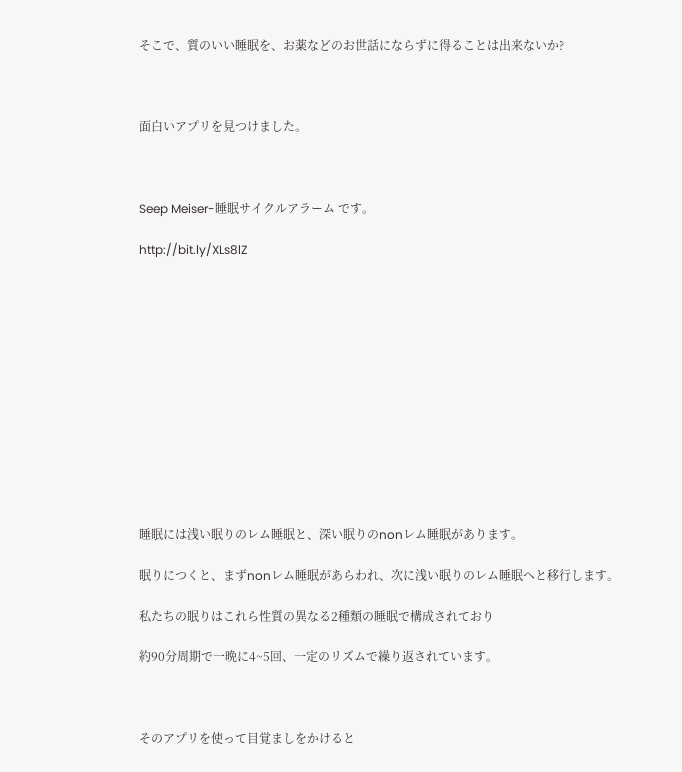そこで、質のいい睡眠を、お薬などのお世話にならずに得ることは出来ないか?



面白いアプリを見つけました。



Seep Meiser-睡眠サイクルアラーム です。

http://bit.ly/XLs8lZ













睡眠には浅い眠りのレム睡眠と、深い眠りのnonレム睡眠があります。

眠りにつくと、まずnonレム睡眠があらわれ、次に浅い眠りのレム睡眠へと移行します。

私たちの眠りはこれら性質の異なる2種類の睡眠で構成されており

約90分周期で一晩に4~5回、一定のリズムで繰り返されています。



そのアプリを使って目覚ましをかけると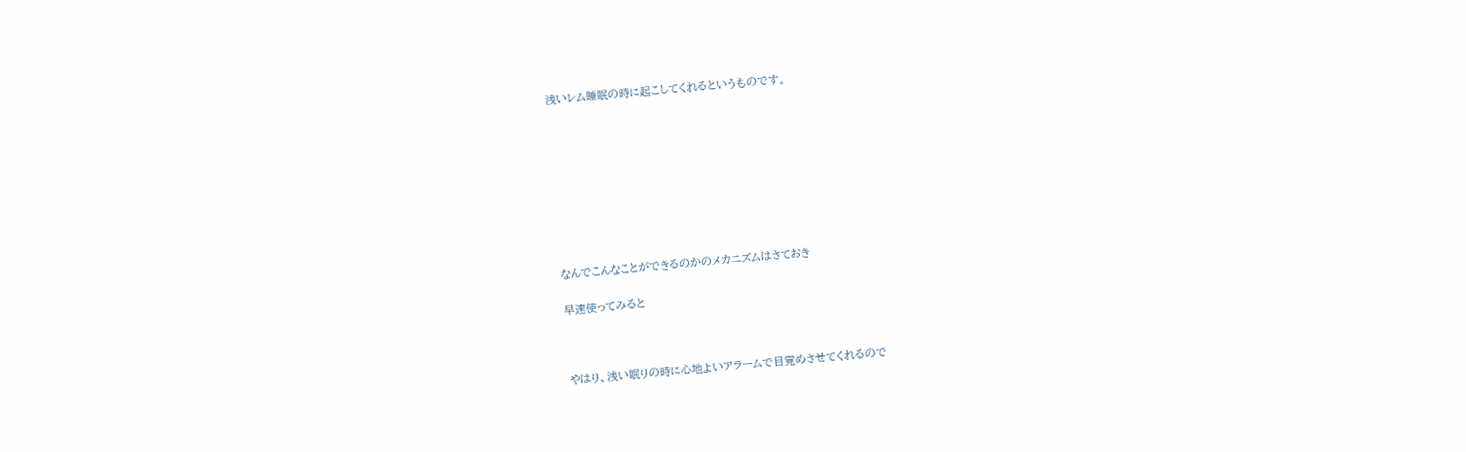浅いレム睡眠の時に起こしてくれるというものです。









なんでこんなことができるのかのメカニズムはさておき

早速使ってみると



やはり、浅い眠りの時に心地よいアラームで目覚めさせてくれるので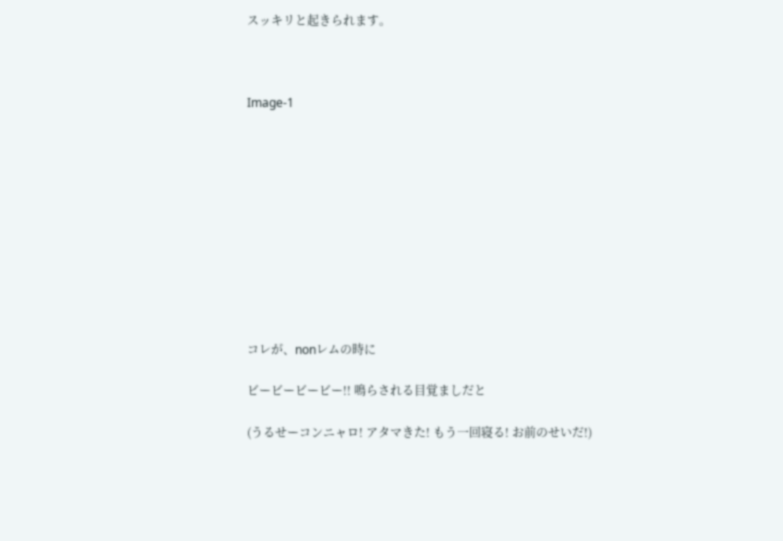スッキリと起きられます。



Image-1











コレが、nonレムの時に

ビービービービー!! 鳴らされる目覚ましだと

(うるせーコンニャロ! アタマきた! もう一回寝る! お前のせいだ!)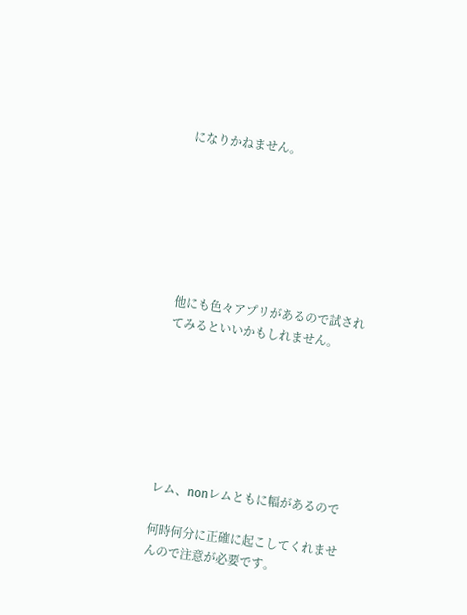になりかねません。







他にも色々アプリがあるので試されてみるといいかもしれません。







レム、nonレムともに幅があるので

何時何分に正確に起こしてくれませんので注意が必要です。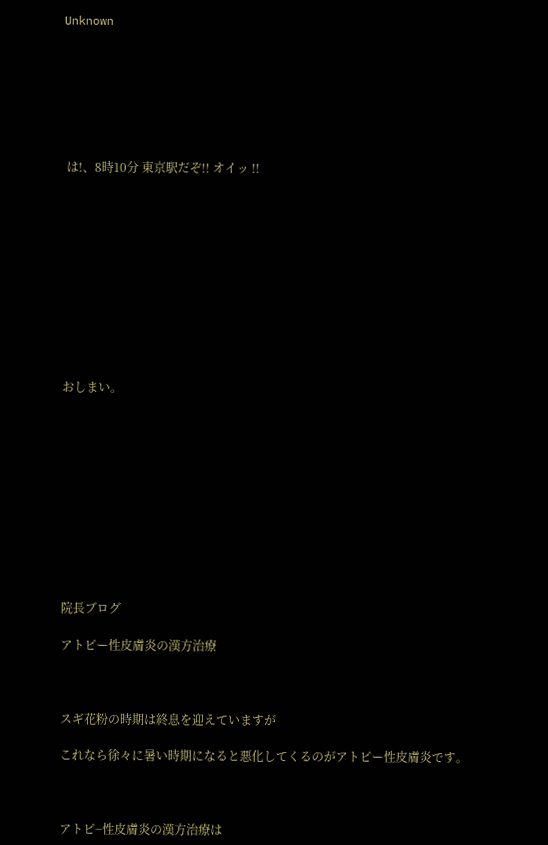Unknown







 は!、8時10分 東京駅だぞ!! オイッ !!











おしまい。











院長ブログ

アトピー性皮膚炎の漢方治療



スギ花粉の時期は終息を迎えていますが

これなら徐々に暑い時期になると悪化してくるのがアトピー性皮膚炎です。



アトピ−性皮膚炎の漢方治療は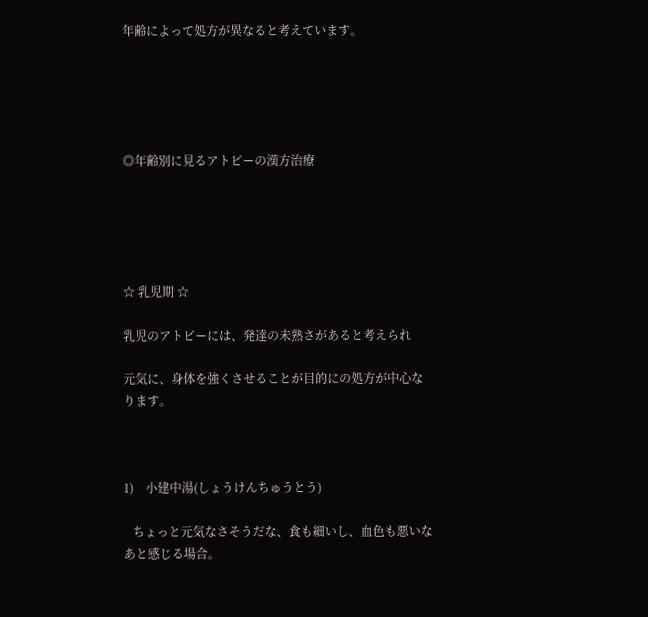年齢によって処方が異なると考えています。





◎年齢別に見るアトピーの漢方治療





☆ 乳児期 ☆

乳児のアトピーには、発達の未熟さがあると考えられ

元気に、身体を強くさせることが目的にの処方が中心なります。



1)    小建中湯(しょうけんちゅうとう)

   ちょっと元気なさそうだな、食も細いし、血色も悪いなあと感じる場合。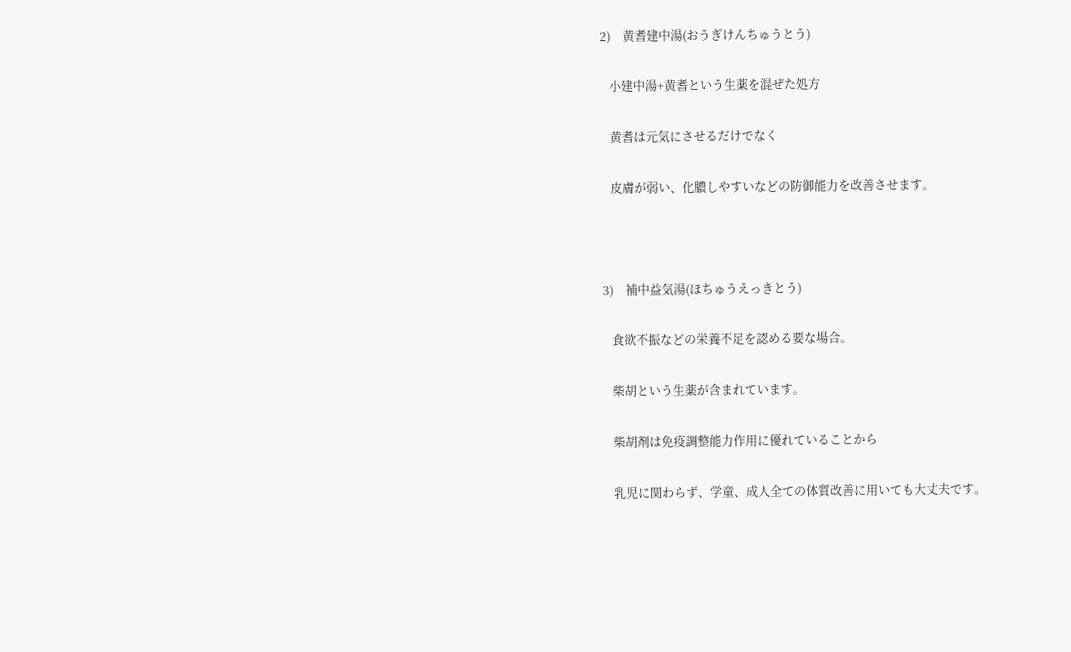2)    黄耆建中湯(おうぎけんちゅうとう)

   小建中湯+黄耆という生薬を混ぜた処方

   黄耆は元気にさせるだけでなく

   皮膚が弱い、化膿しやすいなどの防御能力を改善させます。



3)    補中益気湯(ほちゅうえっきとう)

   食欲不振などの栄養不足を認める要な場合。

   柴胡という生薬が含まれています。

   柴胡剤は免疫調整能力作用に優れていることから

   乳児に関わらず、学童、成人全ての体質改善に用いても大丈夫です。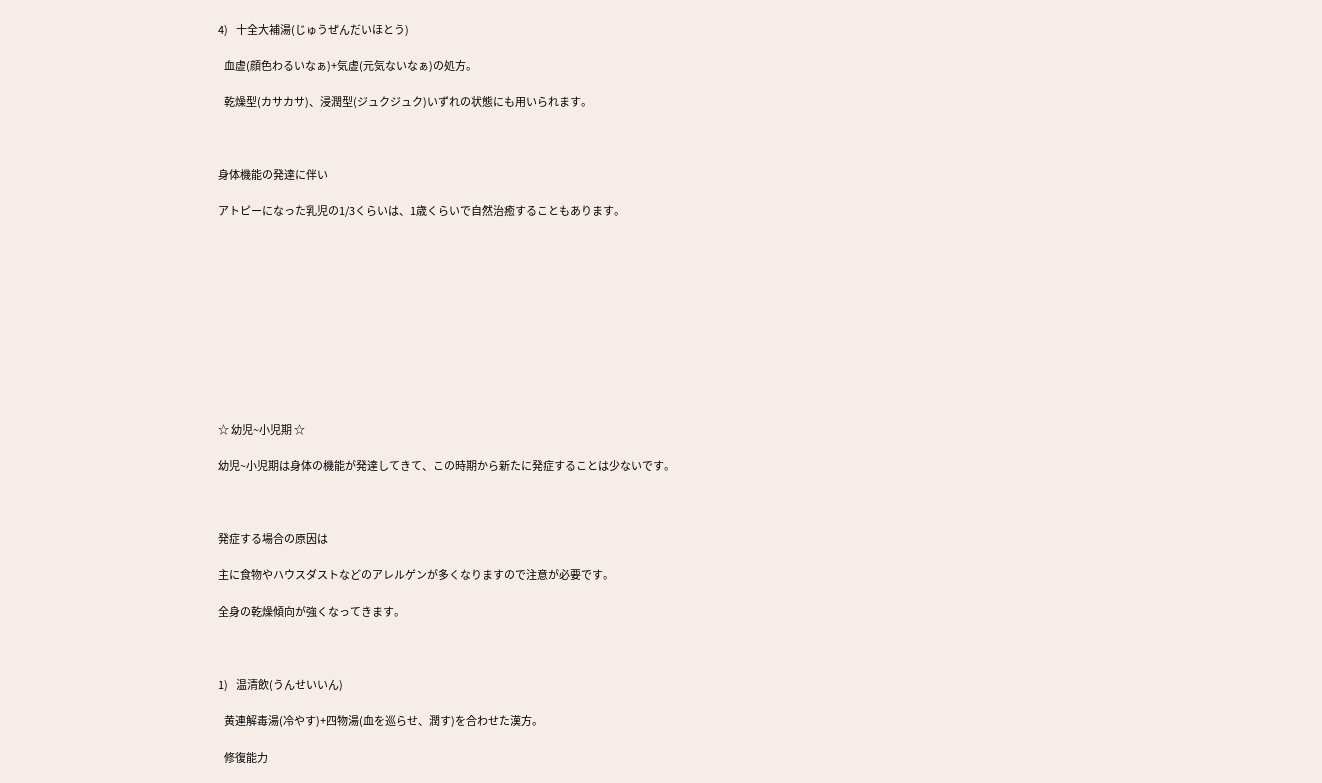4)    十全大補湯(じゅうぜんだいほとう)

   血虚(顔色わるいなぁ)+気虚(元気ないなぁ)の処方。

   乾燥型(カサカサ)、浸潤型(ジュクジュク)いずれの状態にも用いられます。



身体機能の発達に伴い

アトピーになった乳児の1/3くらいは、1歳くらいで自然治癒することもあります。











☆ 幼児~小児期 ☆

幼児~小児期は身体の機能が発達してきて、この時期から新たに発症することは少ないです。



発症する場合の原因は

主に食物やハウスダストなどのアレルゲンが多くなりますので注意が必要です。

全身の乾燥傾向が強くなってきます。



1)    温清飲(うんせいいん)

   黄連解毒湯(冷やす)+四物湯(血を巡らせ、潤す)を合わせた漢方。

   修復能力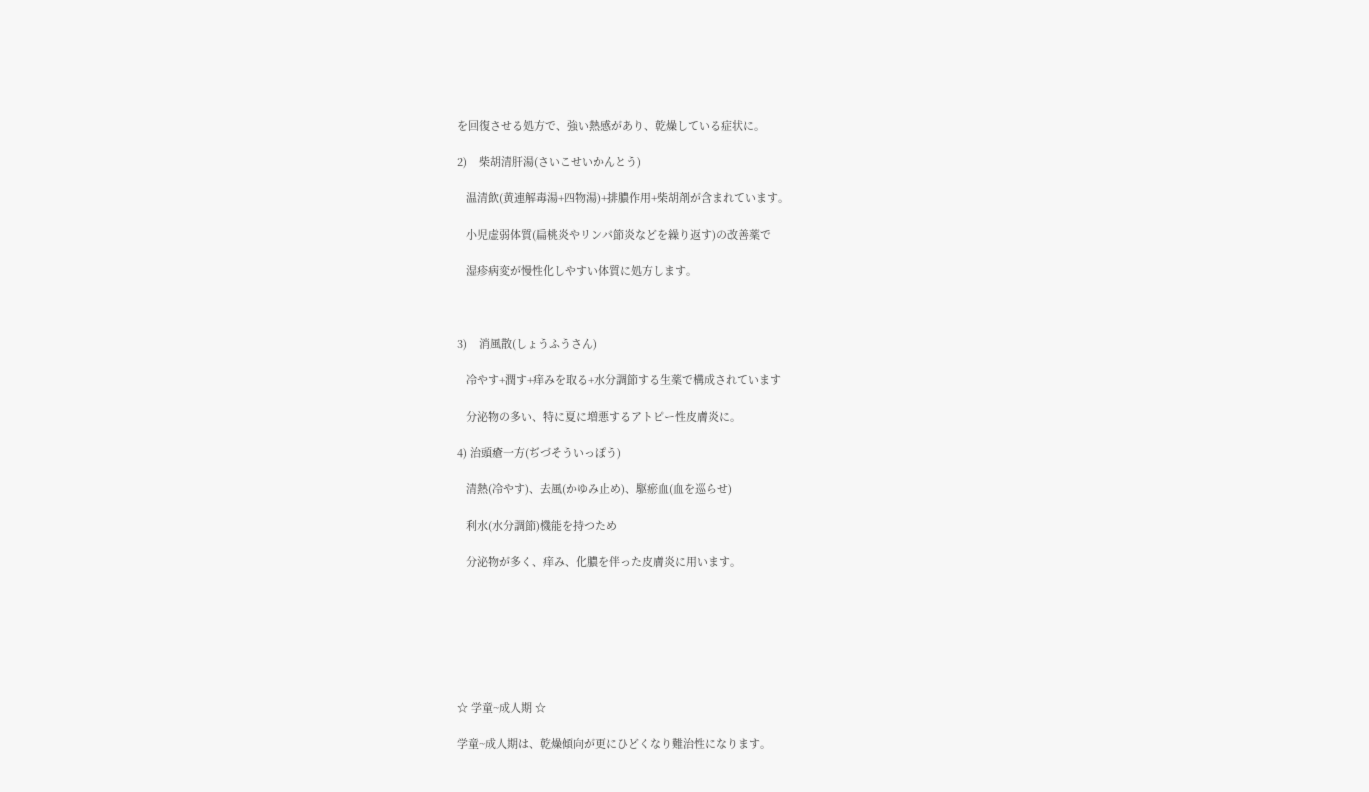を回復させる処方で、強い熱感があり、乾燥している症状に。

2)    柴胡清肝湯(さいこせいかんとう)

   温清飲(黄連解毒湯+四物湯)+排膿作用+柴胡剤が含まれています。

   小児虚弱体質(扁桃炎やリンパ節炎などを繰り返す)の改善薬で

   湿疹病変が慢性化しやすい体質に処方します。



3)    消風散(しょうふうさん)

   冷やす+潤す+痒みを取る+水分調節する生薬で構成されています

   分泌物の多い、特に夏に増悪するアトピー性皮膚炎に。

4) 治頭瘡一方(ぢづそういっぽう)

   清熱(冷やす)、去風(かゆみ止め)、駆瘀血(血を巡らせ)

   利水(水分調節)機能を持つため

   分泌物が多く、痒み、化膿を伴った皮膚炎に用います。







☆ 学童~成人期 ☆

学童~成人期は、乾燥傾向が更にひどくなり難治性になります。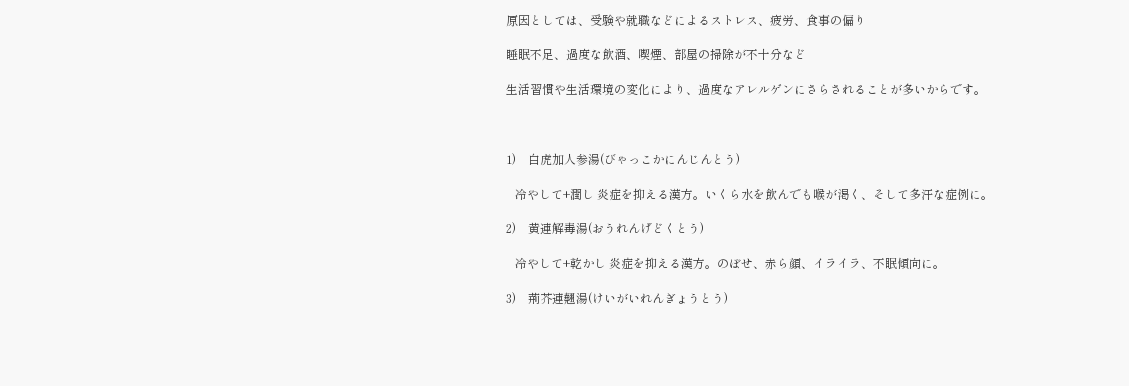原因としては、受験や就職などによるストレス、疲労、食事の偏り

睡眠不足、過度な飲酒、喫煙、部屋の掃除が不十分など

生活習慣や生活環境の変化により、過度なアレルゲンにさらされることが多いからです。



1)    白虎加人参湯(びゃっこかにんじんとう)

   冷やして+潤し 炎症を抑える漢方。いくら水を飲んでも喉が渇く、そして多汗な症例に。

2)    黄連解毒湯(おうれんげどくとう)

   冷やして+乾かし 炎症を抑える漢方。のぼせ、赤ら顔、イライラ、不眠傾向に。

3)    荊芥連翹湯(けいがいれんぎょうとう)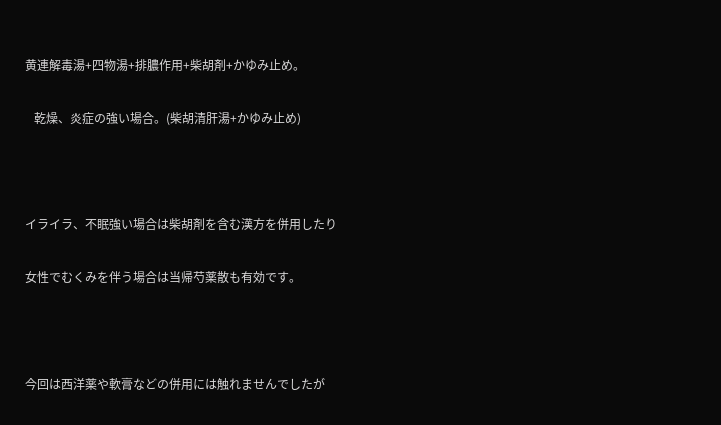黄連解毒湯+四物湯+排膿作用+柴胡剤+かゆみ止め。

   乾燥、炎症の強い場合。(柴胡清肝湯+かゆみ止め)



イライラ、不眠強い場合は柴胡剤を含む漢方を併用したり

女性でむくみを伴う場合は当帰芍薬散も有効です。



今回は西洋薬や軟膏などの併用には触れませんでしたが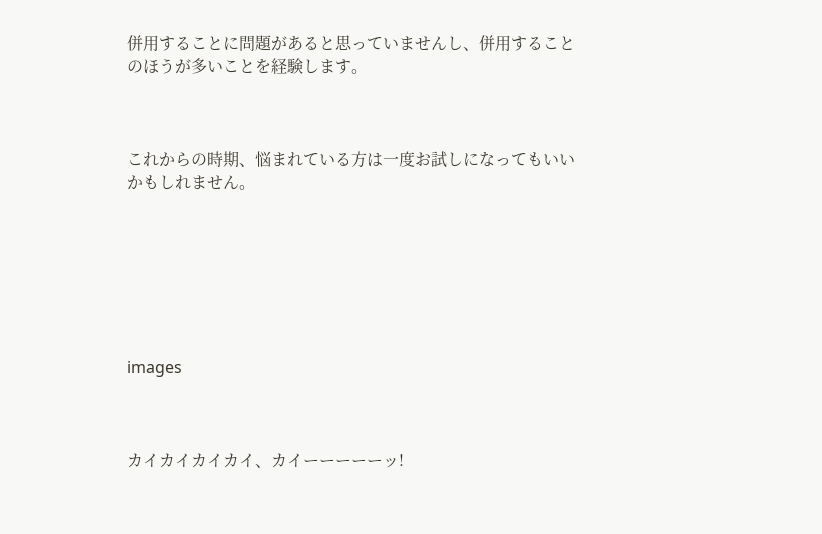併用することに問題があると思っていませんし、併用することのほうが多いことを経験します。



これからの時期、悩まれている方は一度お試しになってもいいかもしれません。







images



カイカイカイカイ、カイーーーーーッ!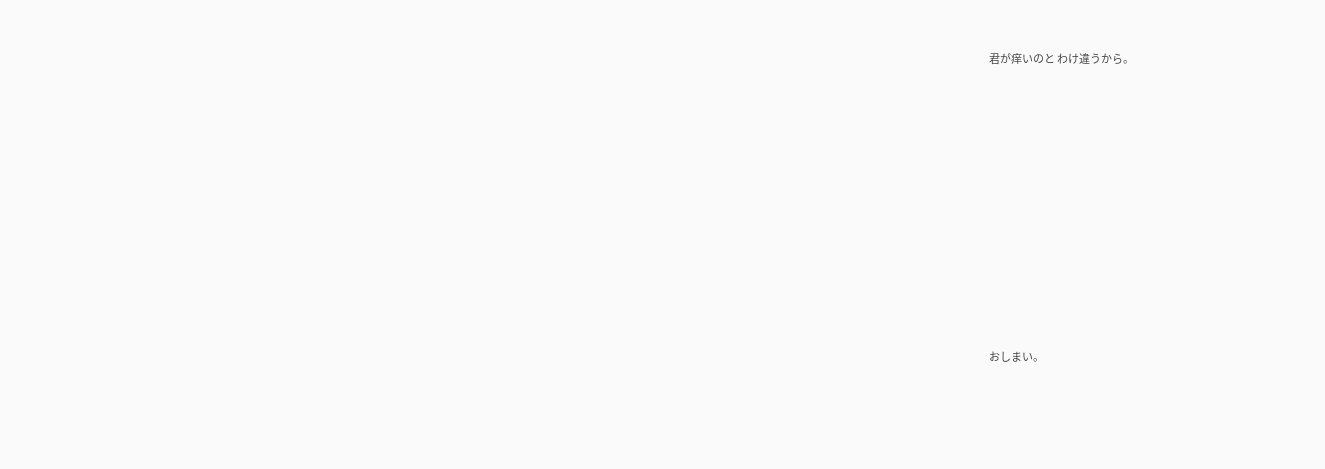君が痒いのと わけ違うから。











おしまい。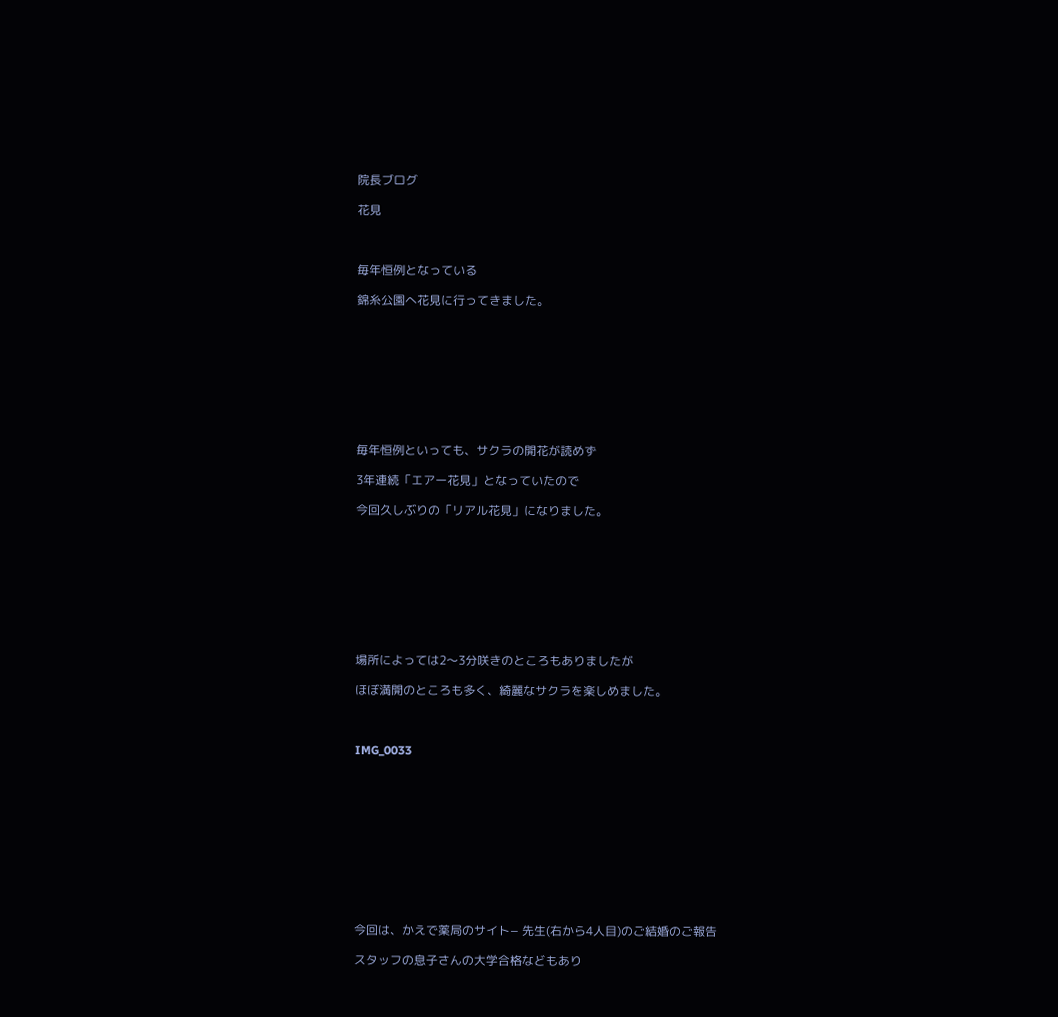院長ブログ

花見



毎年恒例となっている

錦糸公園へ花見に行ってきました。









毎年恒例といっても、サクラの開花が読めず

3年連続「エアー花見」となっていたので

今回久しぶりの「リアル花見」になりました。









場所によっては2〜3分咲きのところもありましたが

ほぼ満開のところも多く、綺麗なサクラを楽しめました。



IMG_0033











今回は、かえで薬局のサイト− 先生(右から4人目)のご結婚のご報告

スタッフの息子さんの大学合格などもあり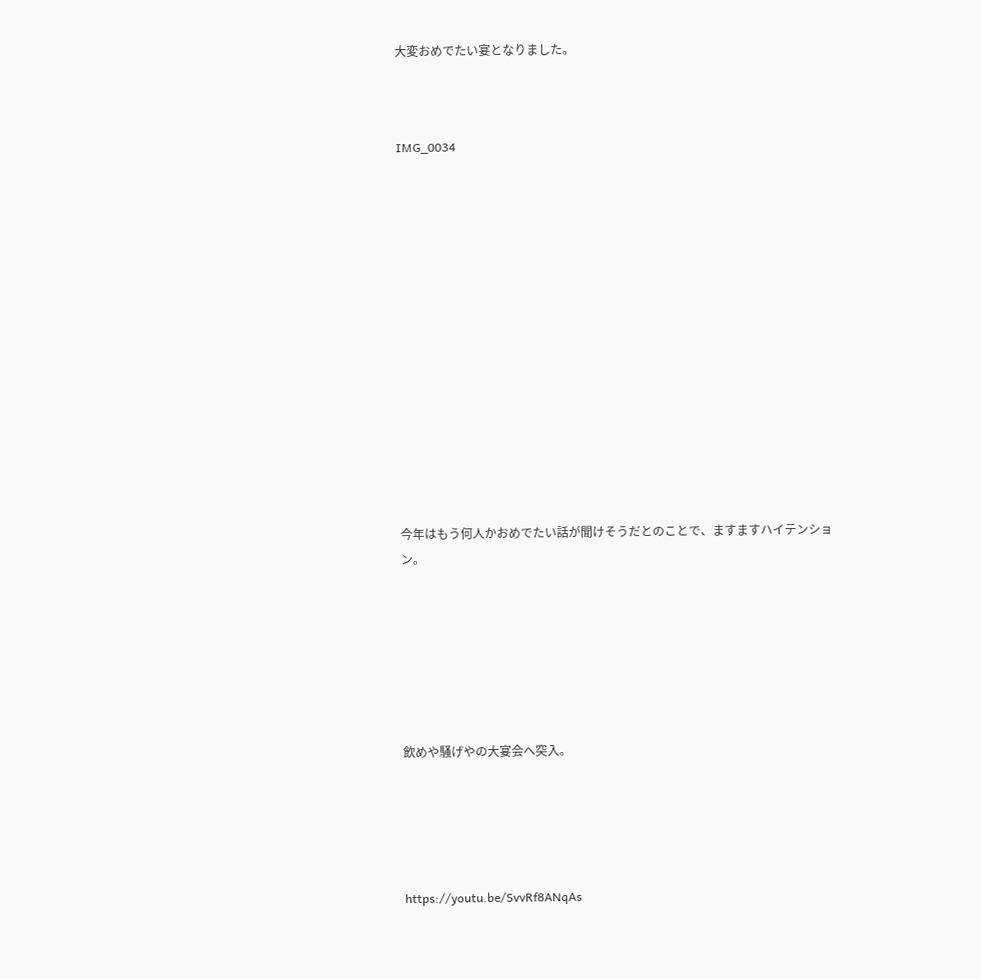大変おめでたい宴となりました。



IMG_0034















今年はもう何人かおめでたい話が聞けそうだとのことで、ますますハイテンション。







飲めや騒げやの大宴会へ突入。





https://youtu.be/SvvRf8ANqAs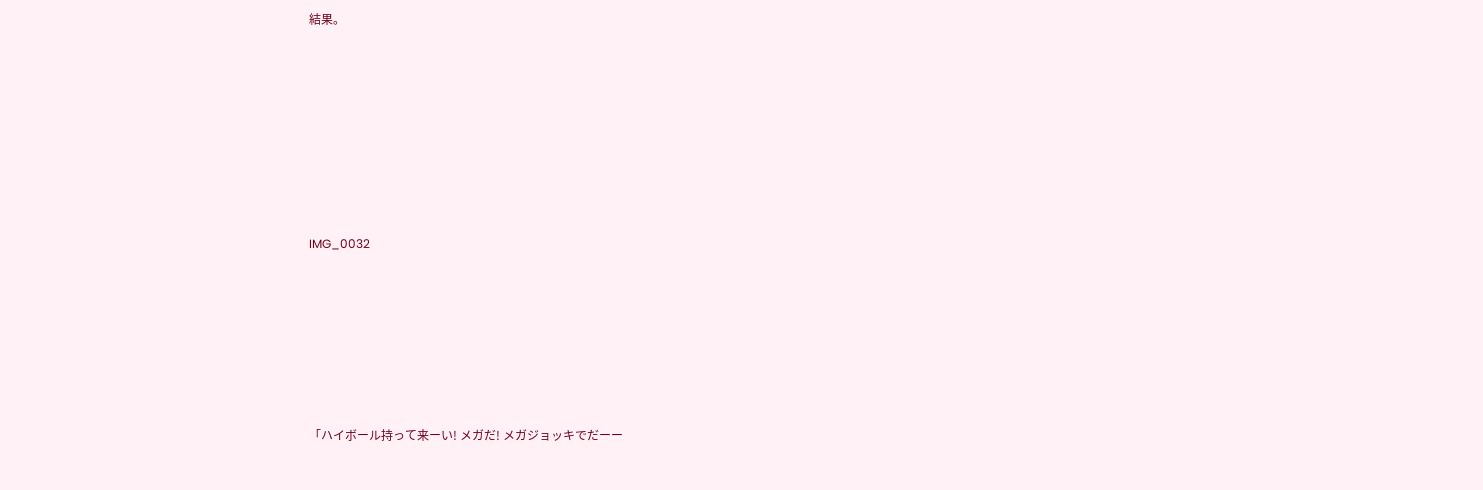結果。













IMG_0032











「ハイボール持って来ーい! メガだ! メガジョッキでだーー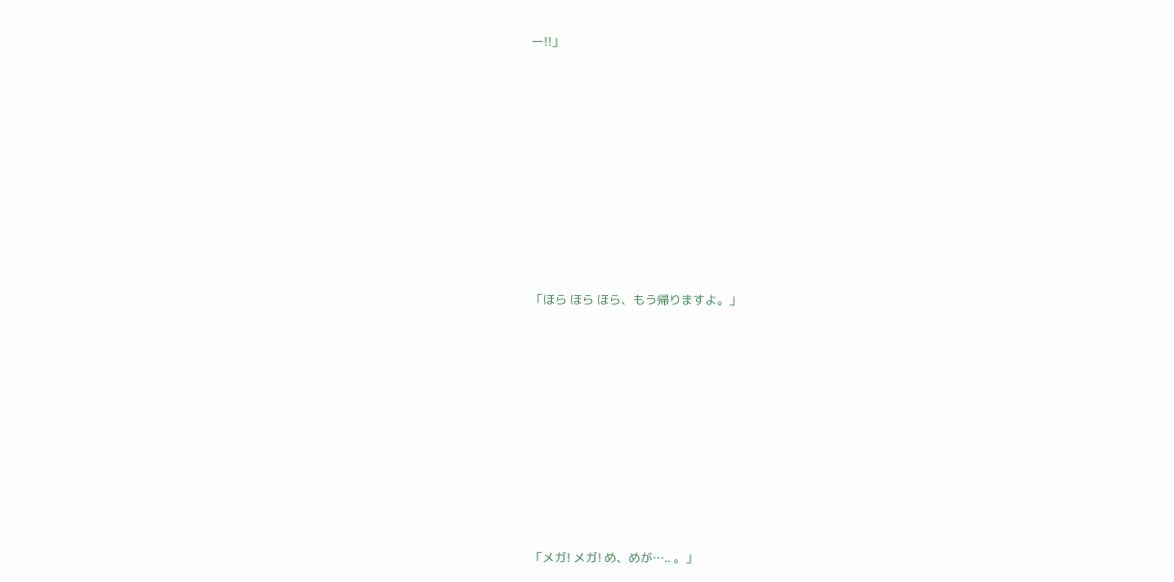ー!!」









「ほら ほら ほら、もう帰りますよ。」









「メガ! メガ! め、めが….. 。」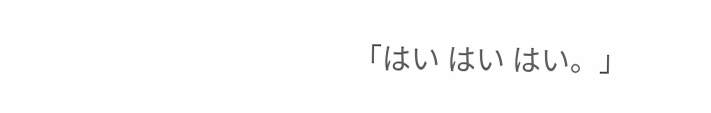「はい はい はい。」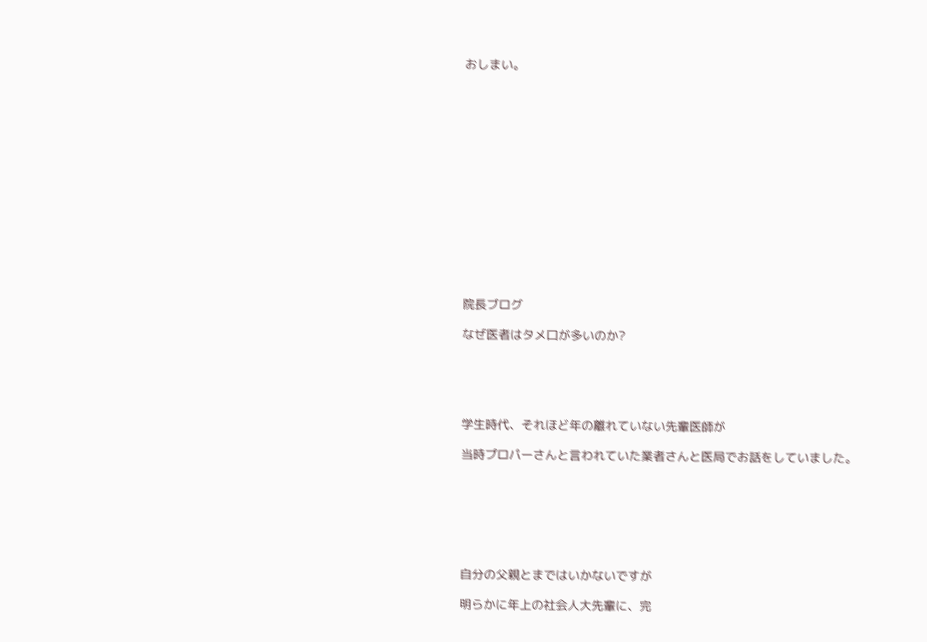おしまい。















院長ブログ

なぜ医者はタメ口が多いのか?





学生時代、それほど年の離れていない先輩医師が

当時プロパーさんと言われていた業者さんと医局でお話をしていました。







自分の父親とまではいかないですが

明らかに年上の社会人大先輩に、完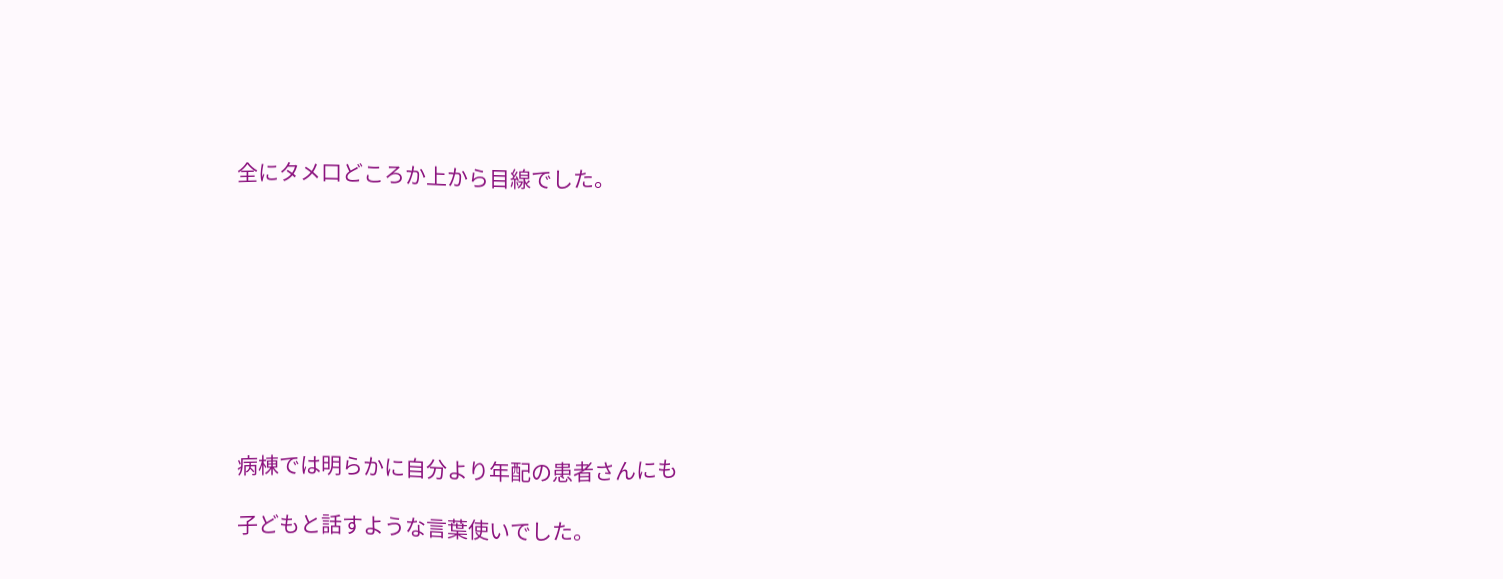全にタメ口どころか上から目線でした。









病棟では明らかに自分より年配の患者さんにも

子どもと話すような言葉使いでした。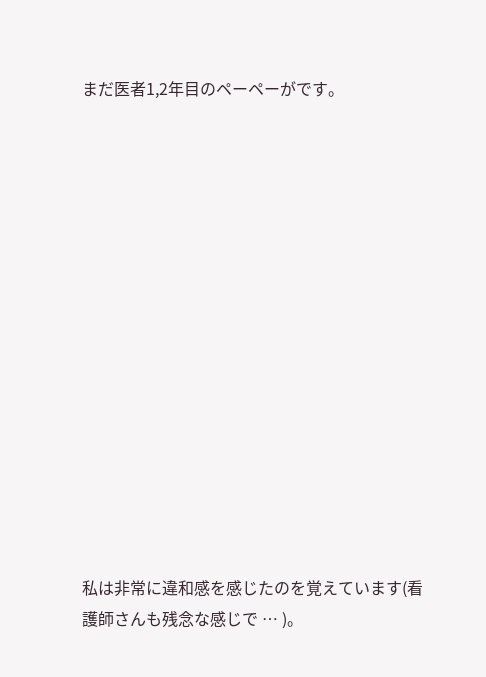まだ医者1,2年目のペーペーがです。















私は非常に違和感を感じたのを覚えています(看護師さんも残念な感じで … )。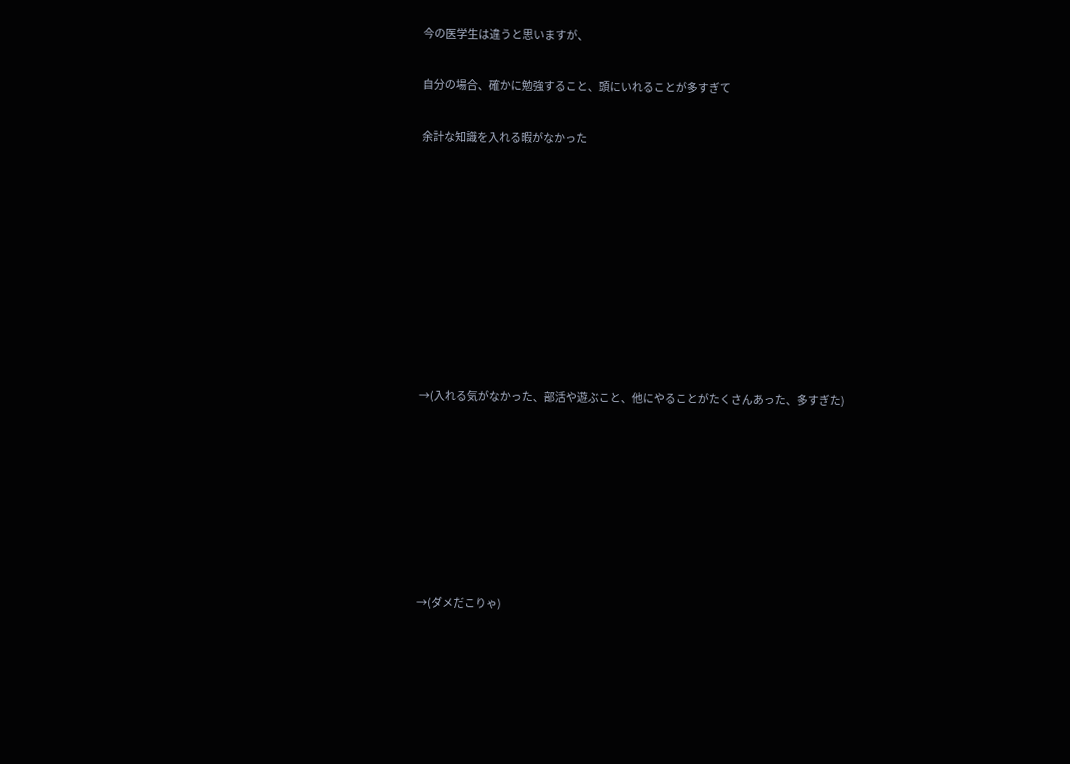今の医学生は違うと思いますが、

自分の場合、確かに勉強すること、頭にいれることが多すぎて

余計な知識を入れる暇がなかった









→(入れる気がなかった、部活や遊ぶこと、他にやることがたくさんあった、多すぎた)







→(ダメだこりゃ)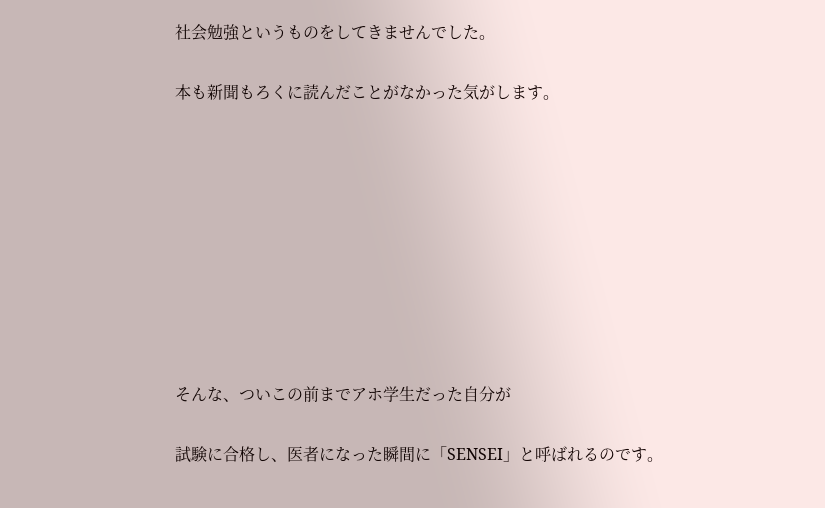社会勉強というものをしてきませんでした。

本も新聞もろくに読んだことがなかった気がします。









そんな、ついこの前までアホ学生だった自分が

試験に合格し、医者になった瞬間に「SENSEI」と呼ばれるのです。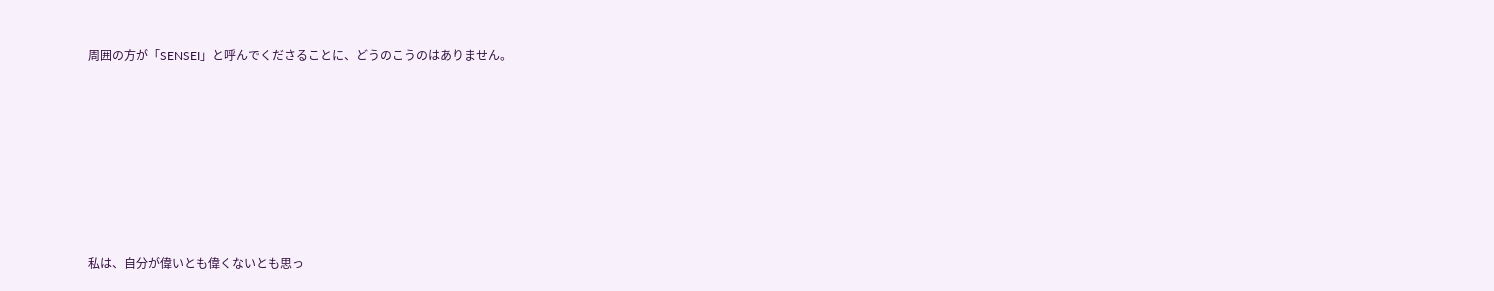周囲の方が「SENSEI」と呼んでくださることに、どうのこうのはありません。









私は、自分が偉いとも偉くないとも思っ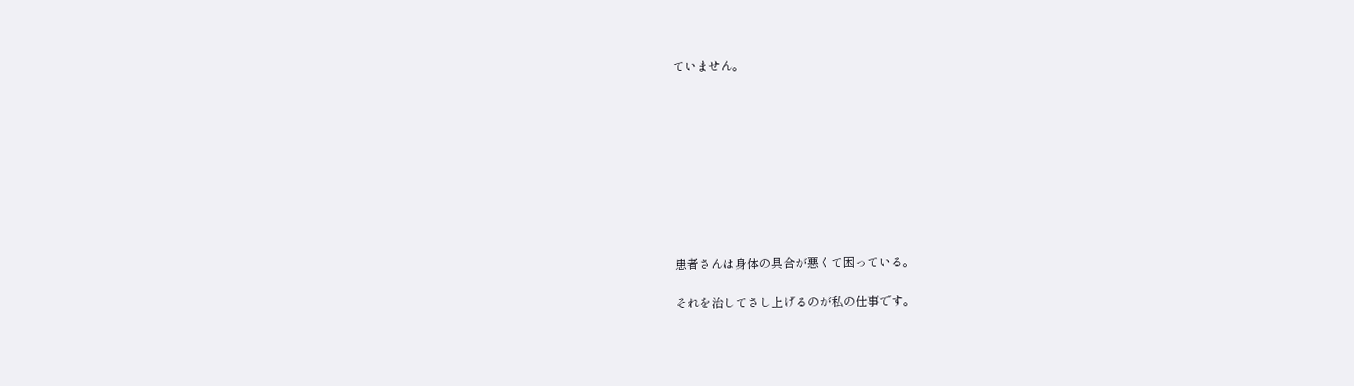ていません。









患者さんは身体の具合が悪くて困っている。

それを治してさし上げるのが私の仕事です。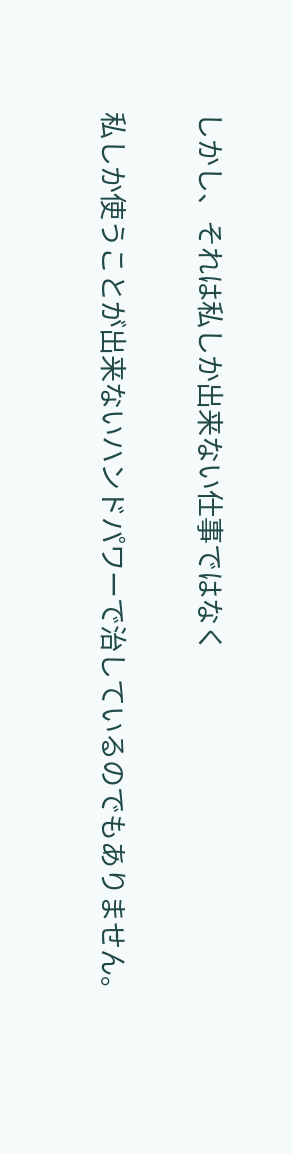しかし、それは私しか出来ない仕事ではなく

私しか使うことが出来ないハンドパワーで治しているのでもありません。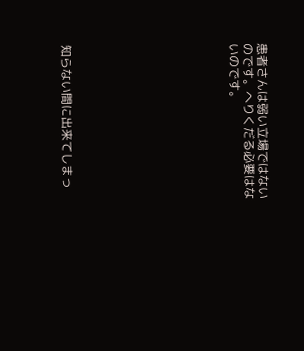患者さんは弱い立場ではないのです。へりくだる必要はないのです。











知らない間に出来てしまっ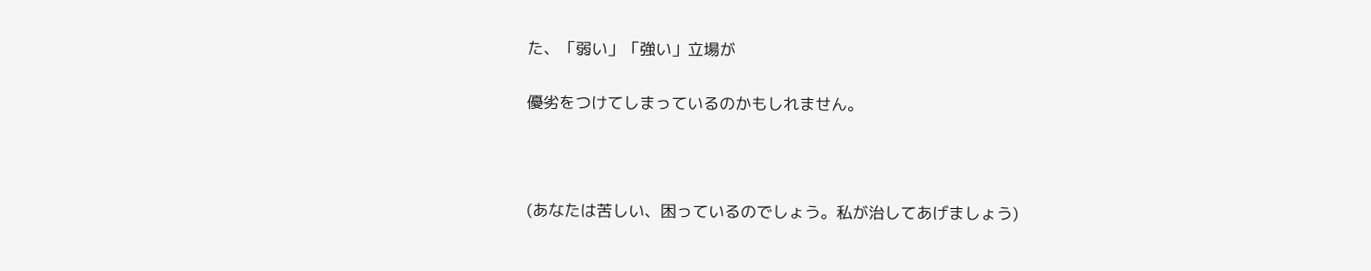た、「弱い」「強い」立場が

優劣をつけてしまっているのかもしれません。



(あなたは苦しい、困っているのでしょう。私が治してあげましょう)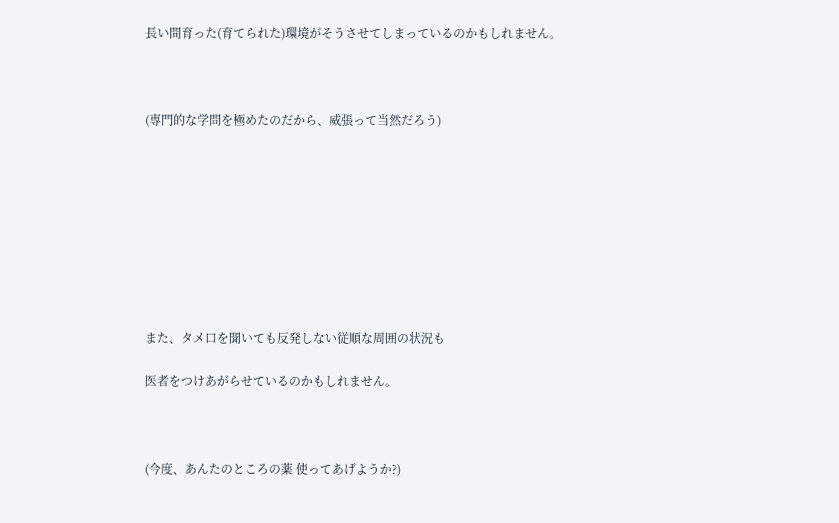長い間育った(育てられた)環境がそうさせてしまっているのかもしれません。



(専門的な学問を極めたのだから、威張って当然だろう)









また、タメ口を聞いても反発しない従順な周囲の状況も

医者をつけあがらせているのかもしれません。



(今度、あんたのところの薬 使ってあげようか?)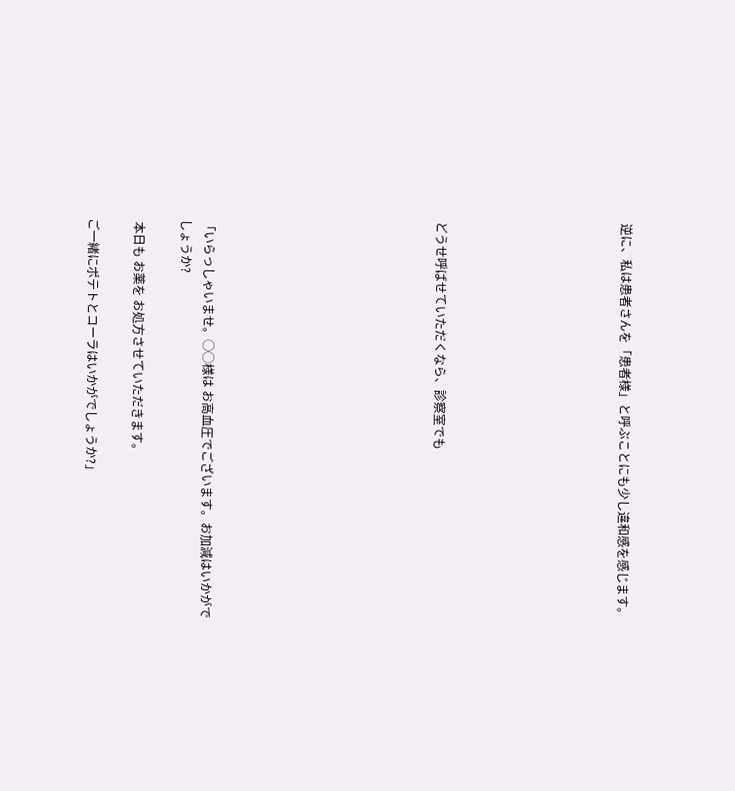逆に、私は患者さんを「患者様」と呼ぶことにも少し違和感を感じます。







どうせ呼ばせていただくなら、診察室でも









「いらっしゃいませ。◯◯様は お高血圧でございます。お加減はいかがでしょうか?

 本日も お薬を お処方させていただきます。

ご一緒にポテトとコーラはいかがでしょうか?」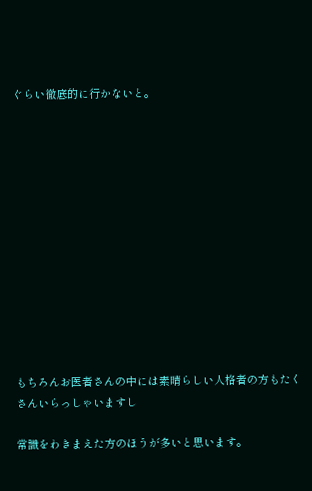ぐらい徹底的に行かないと。













もちろんお医者さんの中には素晴らしい人格者の方もたくさんいらっしゃいますし

常識をわきまえた方のほうが多いと思います。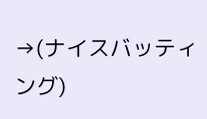→(ナイスバッティング)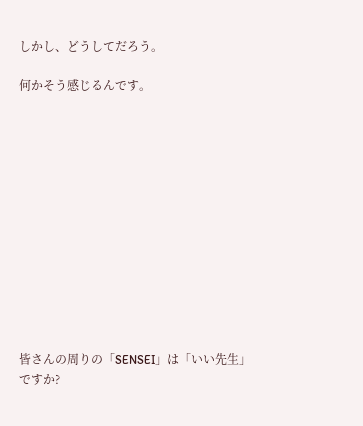しかし、どうしてだろう。

何かそう感じるんです。













皆さんの周りの「SENSEI」は「いい先生」ですか?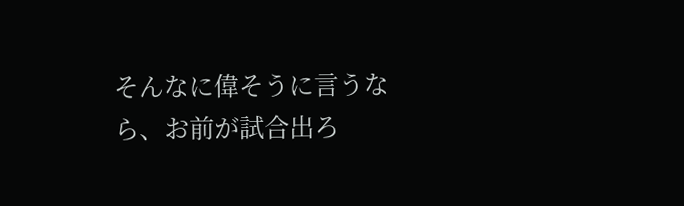そんなに偉そうに言うなら、お前が試合出ろ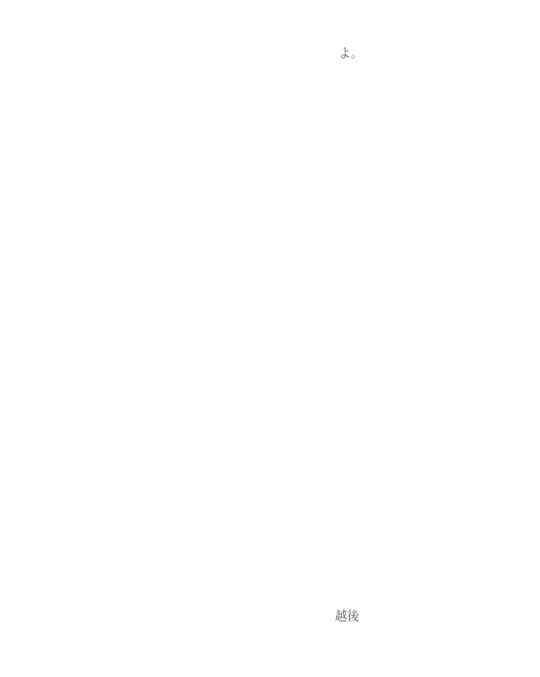よ。





















越後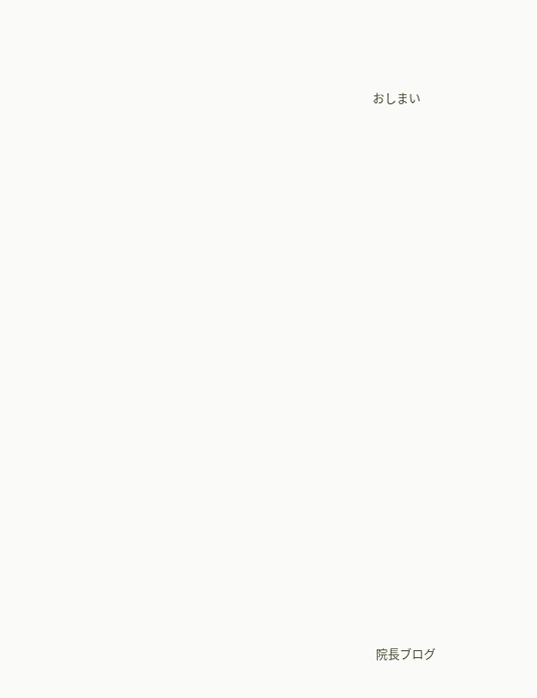おしまい























院長ブログ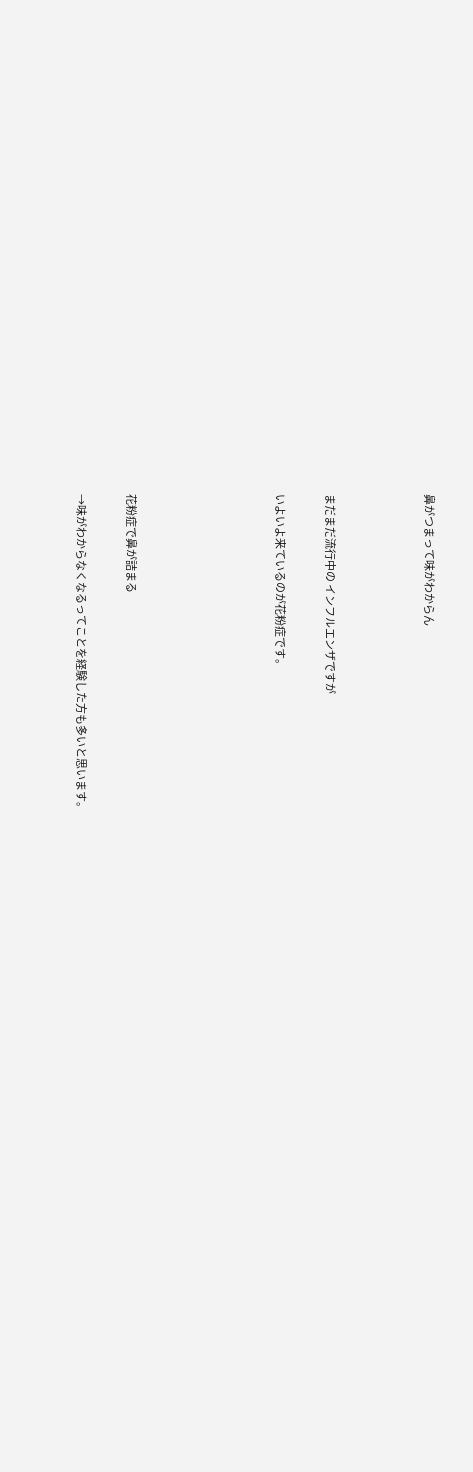鼻がつまって味がわからん



まだまだ流行中の インフルエンザですが

いよいよ来ているのが花粉症です。





花粉症で鼻が詰まる

→味がわからなくなるってことを経験した方も多いと思います。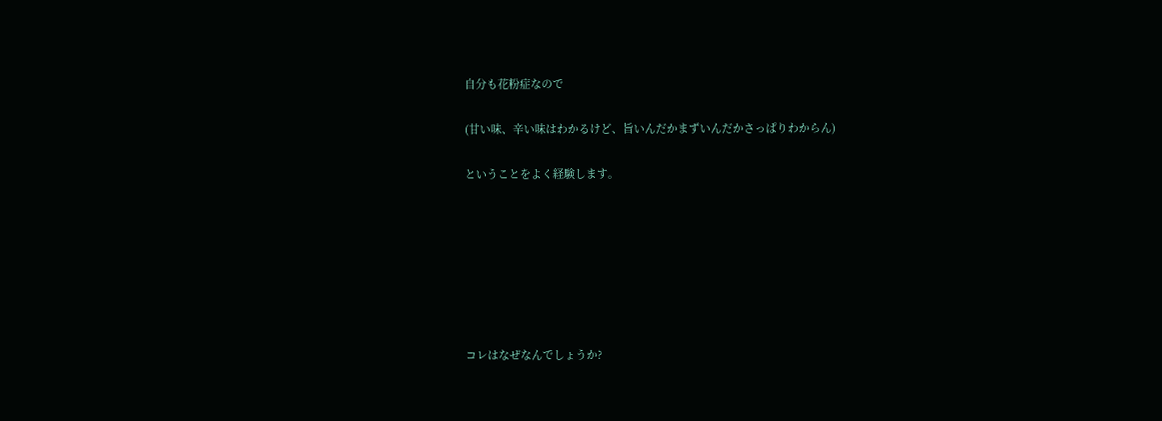自分も花粉症なので

(甘い味、辛い味はわかるけど、旨いんだかまずいんだかさっぱりわからん)

ということをよく経験します。







コレはなぜなんでしょうか?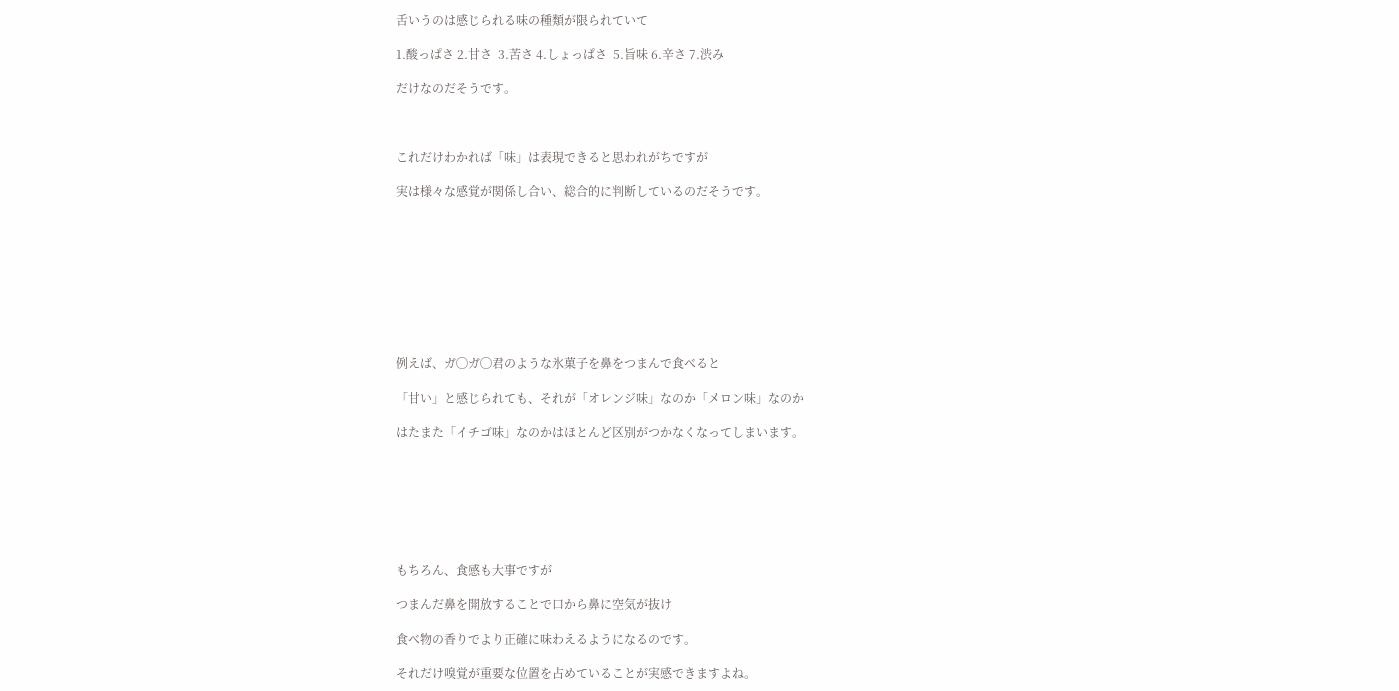舌いうのは感じられる味の種類が限られていて

1.酸っぱさ 2.甘さ  3.苦さ 4.しょっぱさ  5.旨味 6.辛さ 7.渋み

だけなのだそうです。



これだけわかれば「味」は表現できると思われがちですが

実は様々な感覚が関係し合い、総合的に判断しているのだそうです。









例えば、ガ◯ガ◯君のような氷菓子を鼻をつまんで食べると

「甘い」と感じられても、それが「オレンジ味」なのか「メロン味」なのか

はたまた「イチゴ味」なのかはほとんど区別がつかなくなってしまいます。







もちろん、食感も大事ですが

つまんだ鼻を開放することで口から鼻に空気が抜け

食べ物の香りでより正確に味わえるようになるのです。

それだけ嗅覚が重要な位置を占めていることが実感できますよね。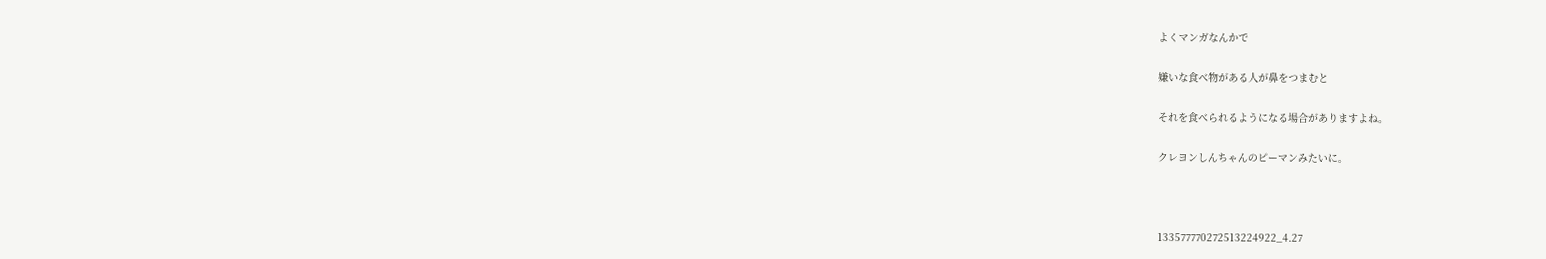よくマンガなんかで

嫌いな食べ物がある人が鼻をつまむと

それを食べられるようになる場合がありますよね。

クレヨンしんちゃんのピーマンみたいに。



133577770272513224922_4.27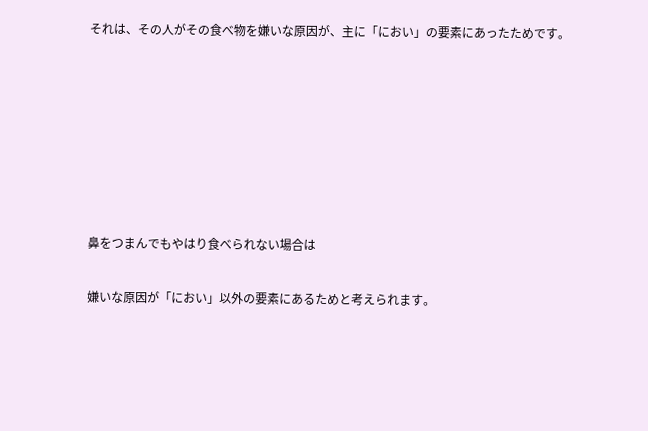それは、その人がその食べ物を嫌いな原因が、主に「におい」の要素にあったためです。







鼻をつまんでもやはり食べられない場合は

嫌いな原因が「におい」以外の要素にあるためと考えられます。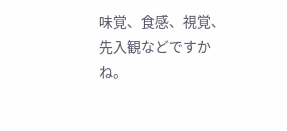味覚、食感、視覚、先入観などですかね。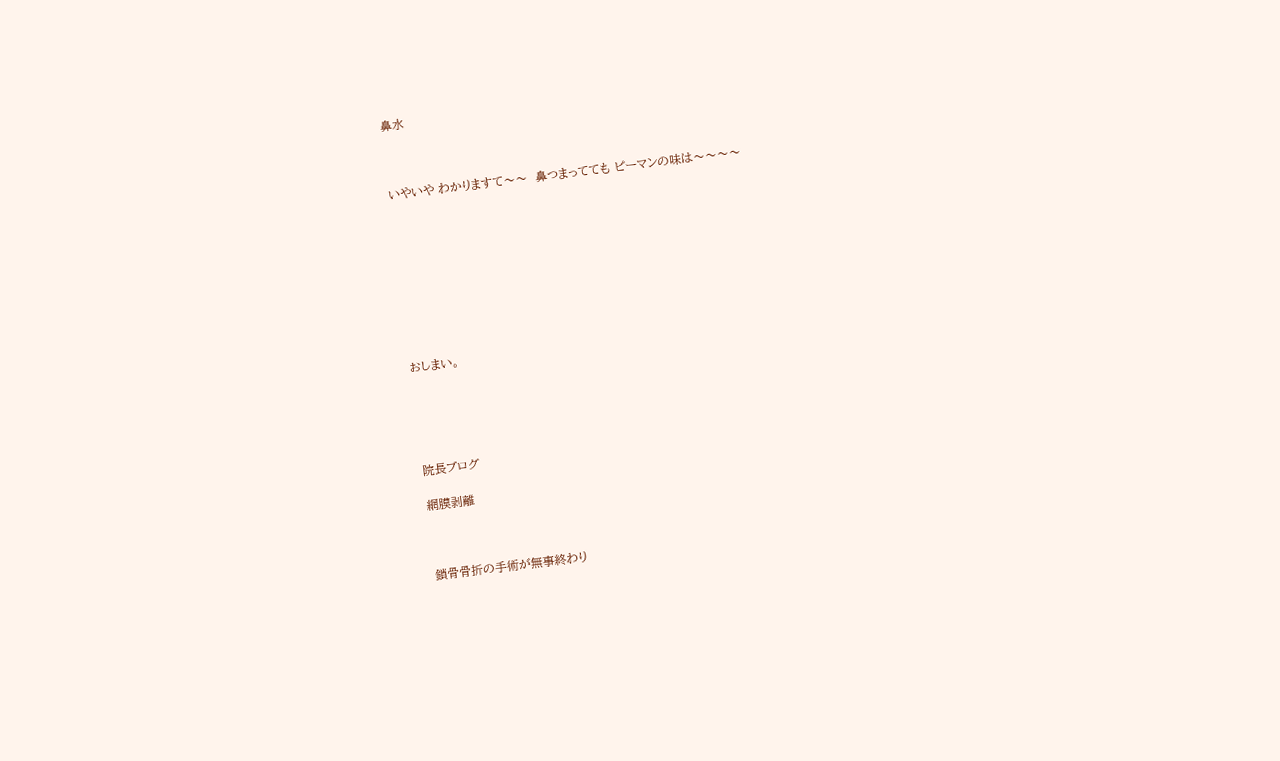鼻水



いやいや わかりますて〜〜  鼻つまってても ピーマンの味は〜〜〜〜









おしまい。





院長ブログ

網膜剥離



鎖骨骨折の手術が無事終わり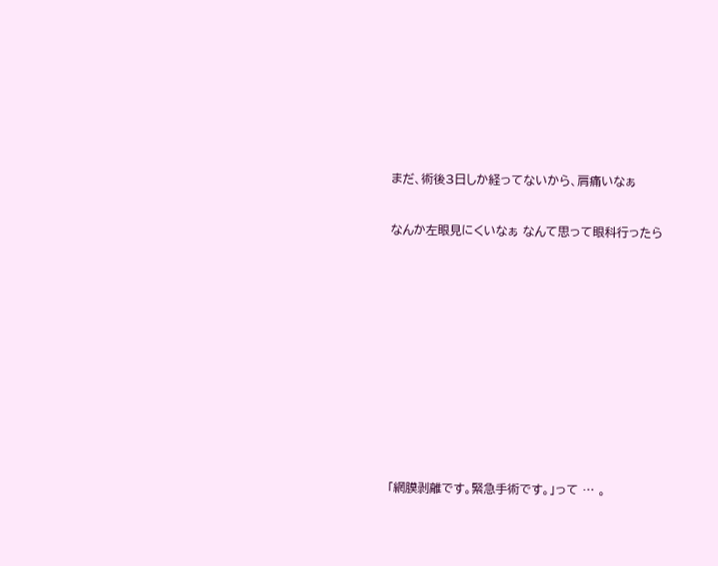まだ、術後3日しか経ってないから、肩痛いなぁ

なんか左眼見にくいなぁ なんて思って眼科行ったら









「網膜剥離です。緊急手術です。」って … 。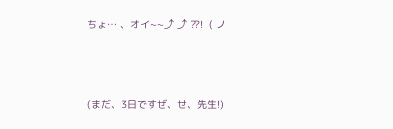ちょ… 、オイ~~⤴ ⤴ ⁇!  ( ノ



(まだ、3日ですぜ、せ、先生!)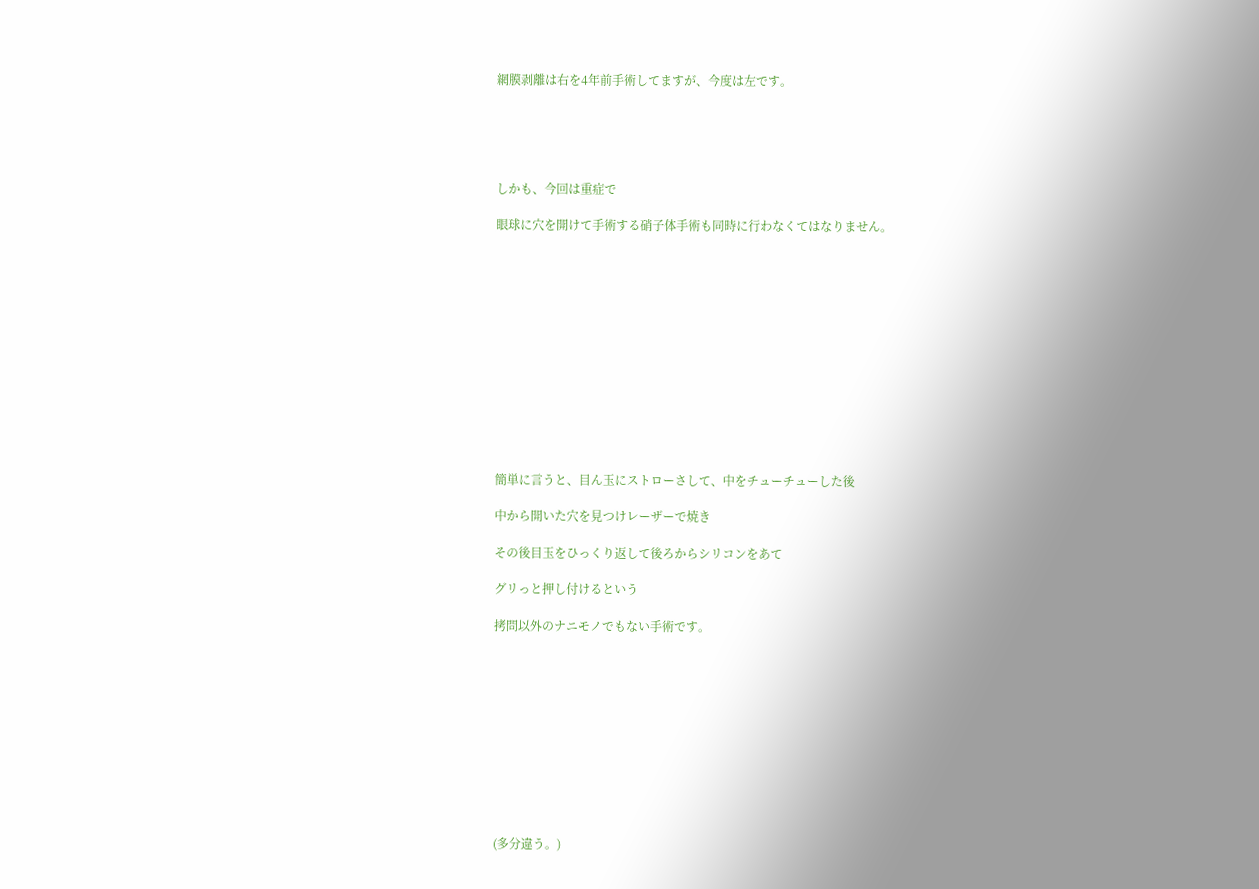網膜剥離は右を4年前手術してますが、今度は左です。





しかも、今回は重症で

眼球に穴を開けて手術する硝子体手術も同時に行わなくてはなりません。













簡単に言うと、目ん玉にストローさして、中をチューチューした後

中から開いた穴を見つけレーザーで焼き

その後目玉をひっくり返して後ろからシリコンをあて

グリっと押し付けるという

拷問以外のナニモノでもない手術です。











(多分違う。)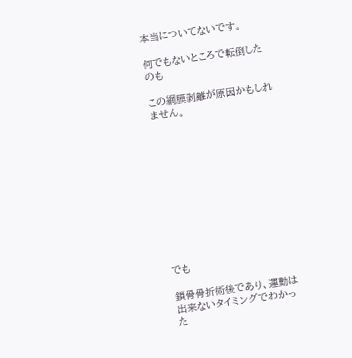本当についてないです。

何でもないところで転倒したのも

この網膜剥離が原因かもしれません。











でも

鎖骨骨折術後であり、運動は出来ないタイミングでわかった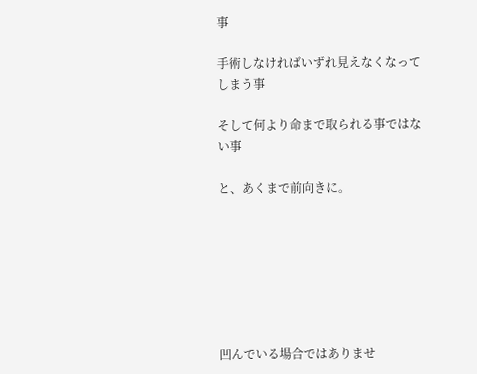事

手術しなければいずれ見えなくなってしまう事

そして何より命まで取られる事ではない事

と、あくまで前向きに。







凹んでいる場合ではありませ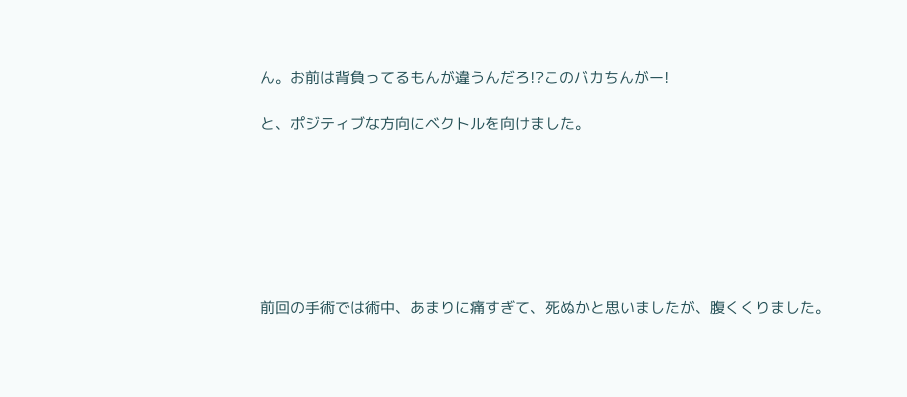ん。お前は背負ってるもんが違うんだろ!?このバカちんがー!

と、ポジティブな方向にベクトルを向けました。







前回の手術では術中、あまりに痛すぎて、死ぬかと思いましたが、腹くくりました。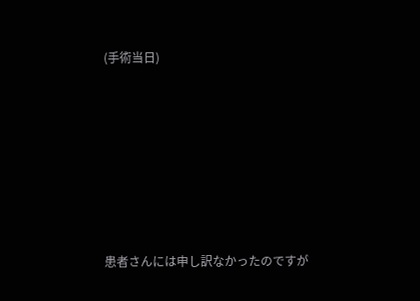(手術当日)











患者さんには申し訳なかったのですが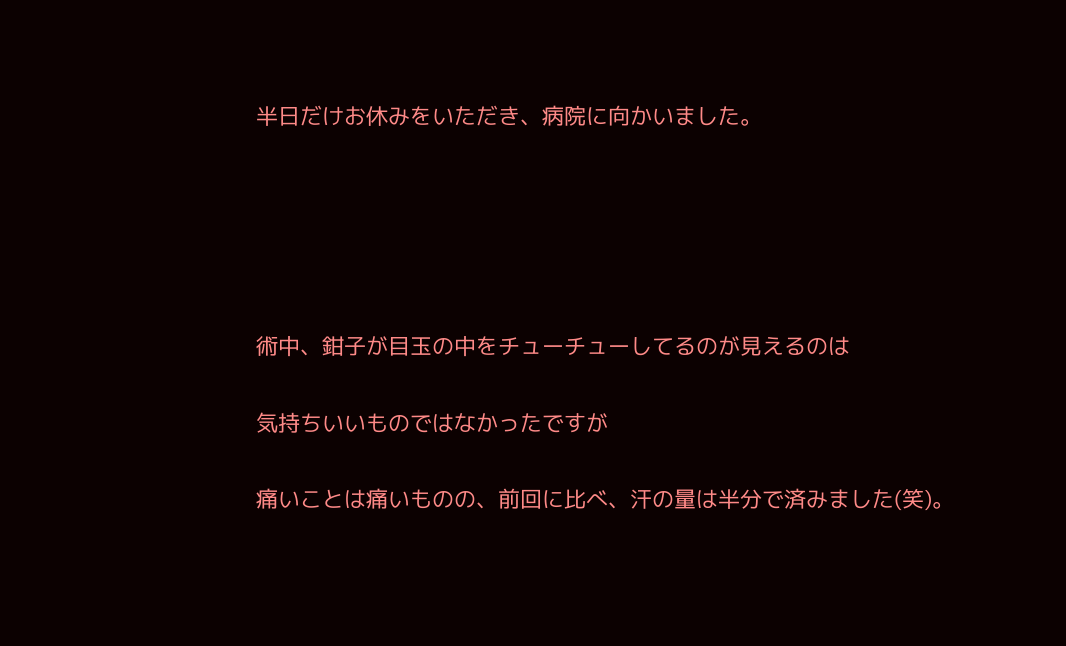半日だけお休みをいただき、病院に向かいました。





術中、鉗子が目玉の中をチューチューしてるのが見えるのは

気持ちいいものではなかったですが

痛いことは痛いものの、前回に比べ、汗の量は半分で済みました(笑)。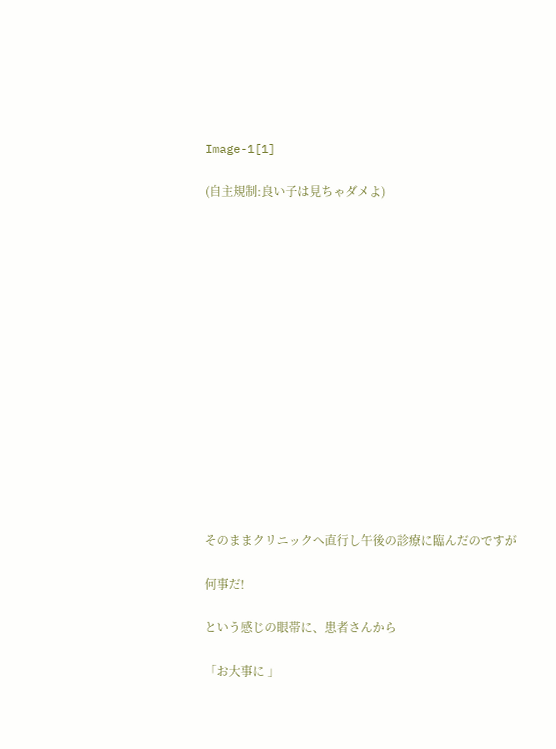Image-1[1]

(自主規制:良い子は見ちゃダメよ)















そのままクリニックへ直行し午後の診療に臨んだのですが

何事だ!

という感じの眼帯に、患者さんから

「お大事に 」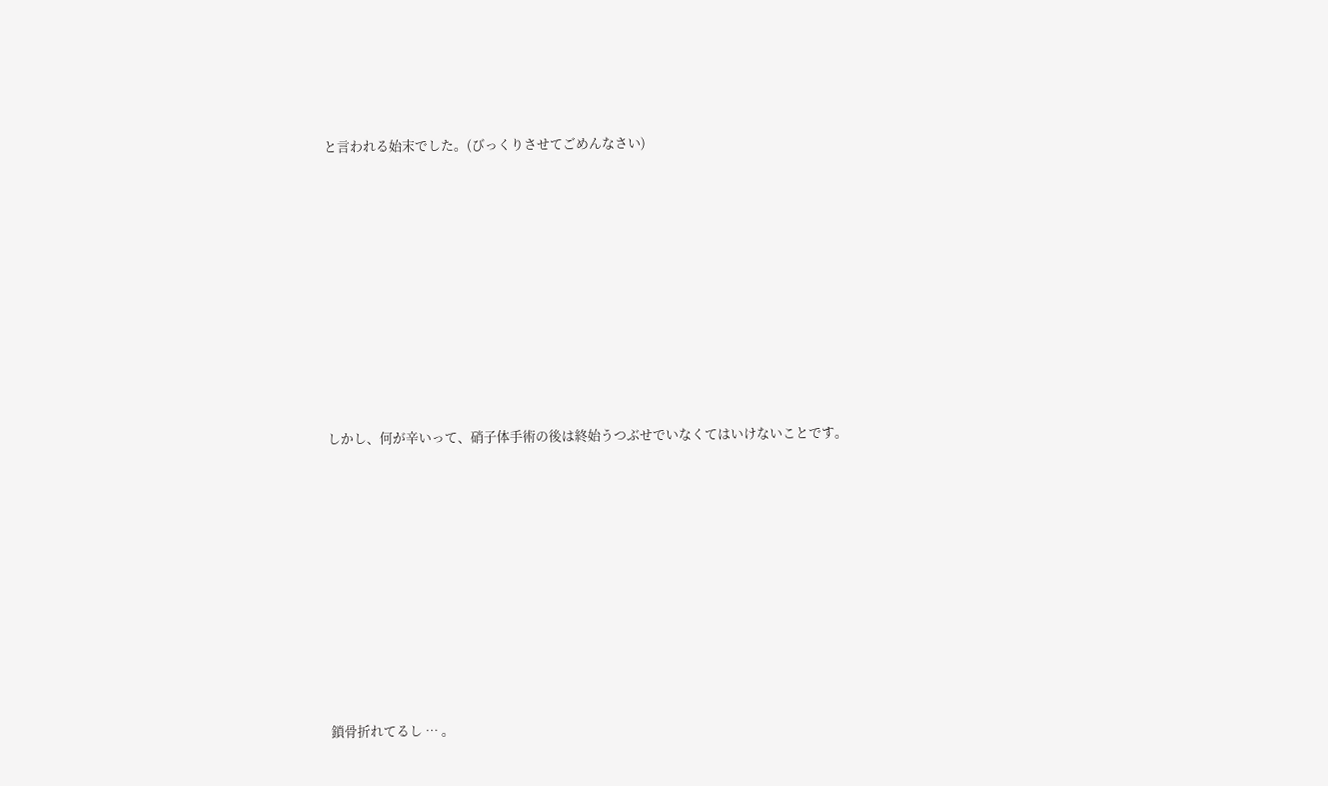と言われる始末でした。(びっくりさせてごめんなさい)













しかし、何が辛いって、硝子体手術の後は終始うつぶせでいなくてはいけないことです。













鎖骨折れてるし … 。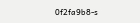0f2fa9b8-s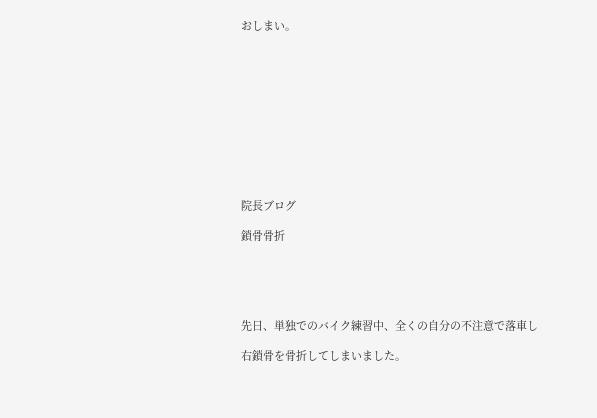おしまい。











院長ブログ

鎖骨骨折





先日、単独でのバイク練習中、全くの自分の不注意で落車し

右鎖骨を骨折してしまいました。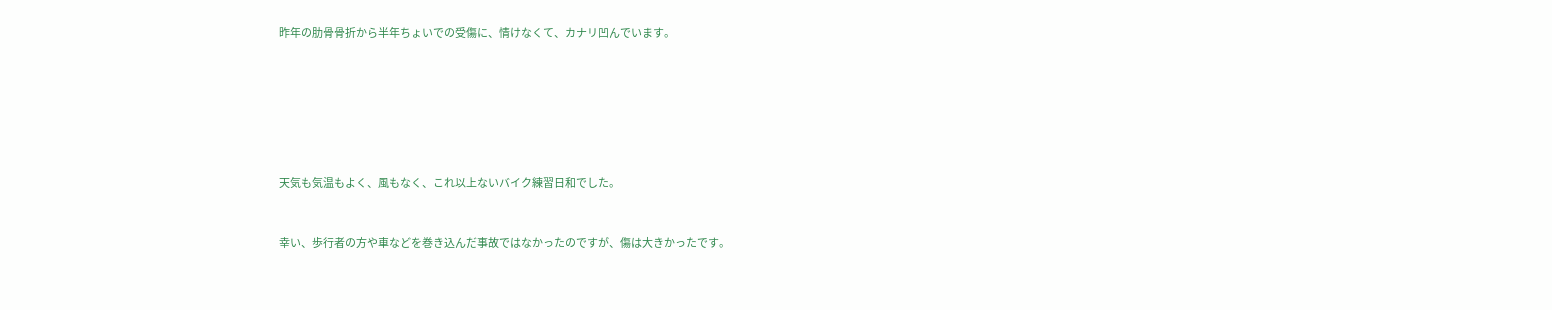昨年の肋骨骨折から半年ちょいでの受傷に、情けなくて、カナリ凹んでいます。









天気も気温もよく、風もなく、これ以上ないバイク練習日和でした。



幸い、歩行者の方や車などを巻き込んだ事故ではなかったのですが、傷は大きかったです。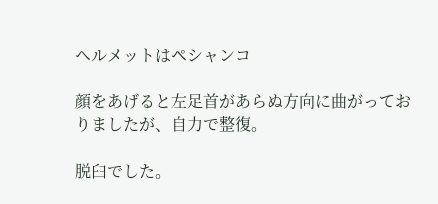ヘルメットはペシャンコ

顔をあげると左足首があらぬ方向に曲がっておりましたが、自力で整復。

脱臼でした。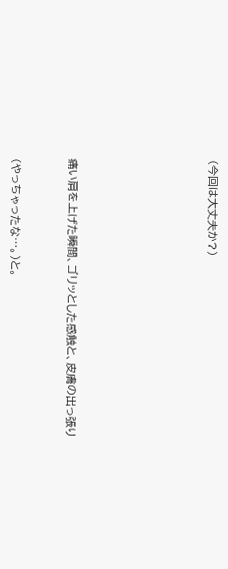(今回は大丈夫か?)









痛い肩を上げた瞬間、ゴリッとした感触と、皮膚の出っ張り



(やっちゃったな…。)と。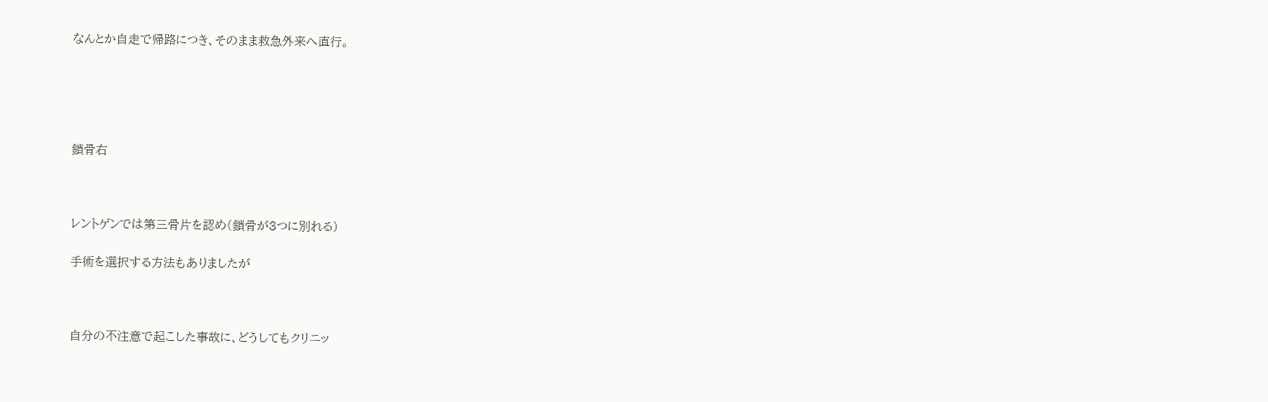なんとか自走で帰路につき、そのまま救急外来へ直行。





鎖骨右



レントゲンでは第三骨片を認め(鎖骨が3つに別れる)

手術を選択する方法もありましたが



自分の不注意で起こした事故に、どうしてもクリニッ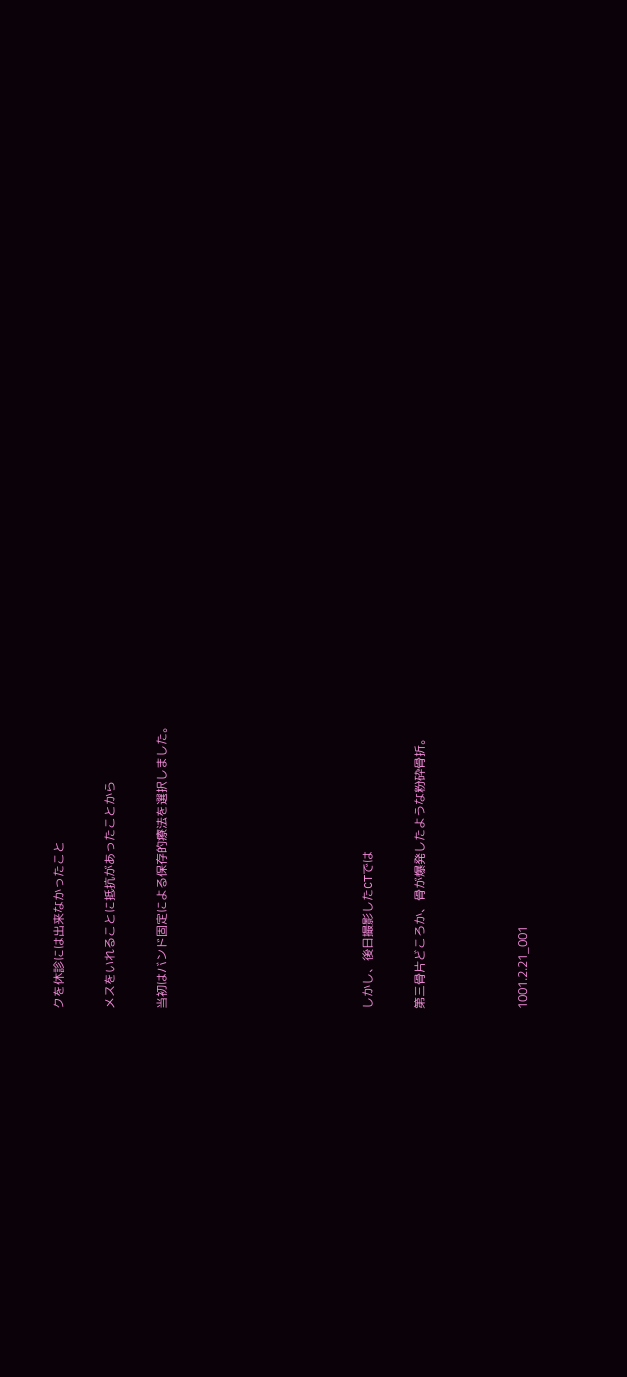クを休診には出来なかったこと

メスをいれることに抵抗があったことから

当初はバンド固定による保存的療法を選択しました。







しかし、後日撮影したCTでは

第三骨片どころか、骨が爆発したような粉砕骨折。



1001.2.21_001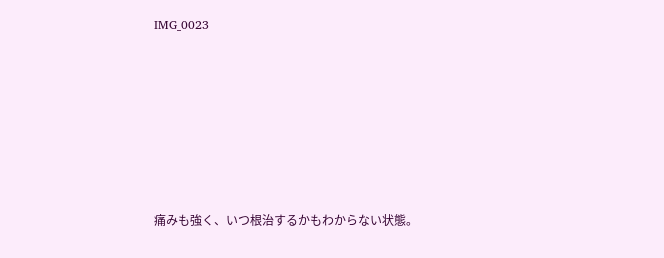IMG_0023







痛みも強く、いつ根治するかもわからない状態。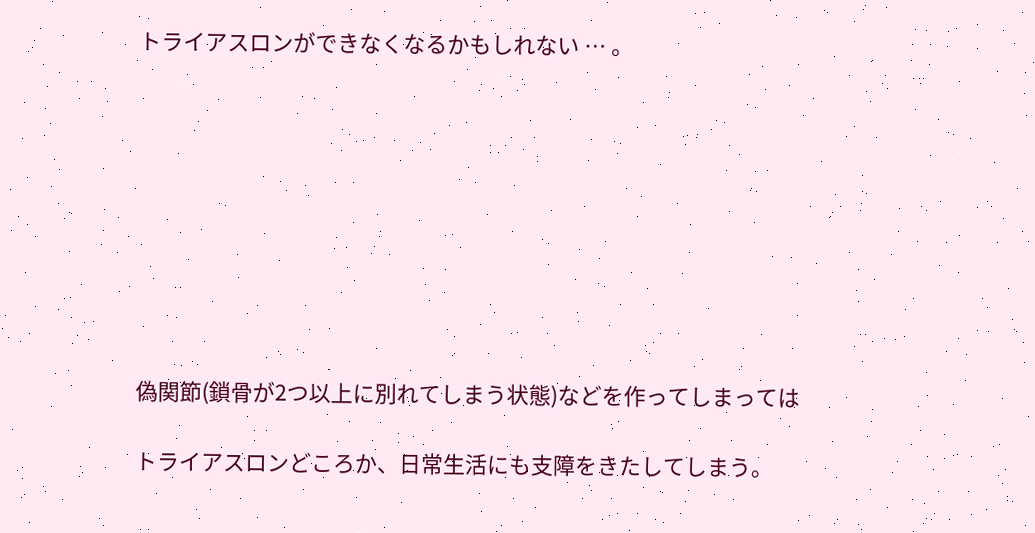トライアスロンができなくなるかもしれない … 。









偽関節(鎖骨が2つ以上に別れてしまう状態)などを作ってしまっては

トライアスロンどころか、日常生活にも支障をきたしてしまう。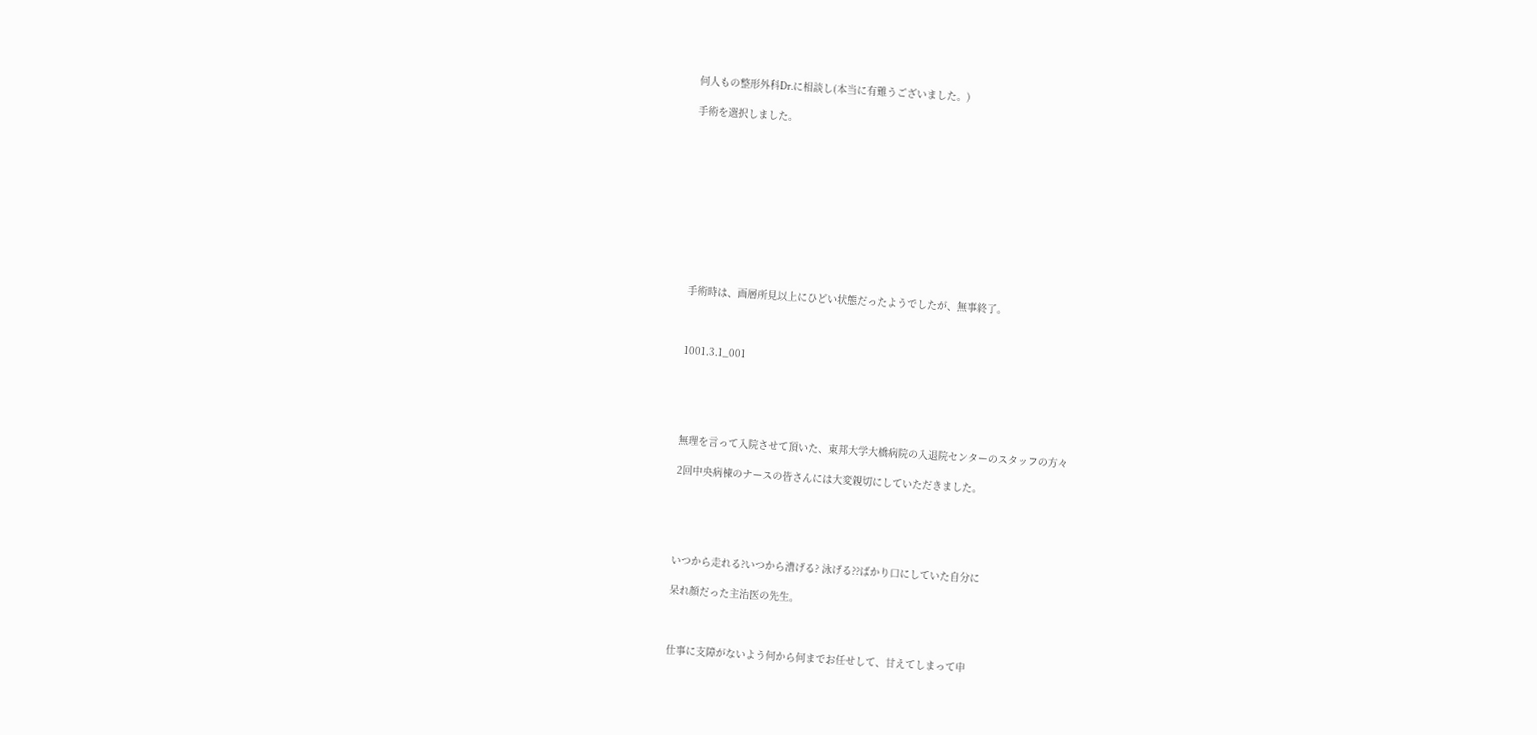何人もの整形外科Dr.に相談し(本当に有難うございました。)

手術を選択しました。











手術時は、画層所見以上にひどい状態だったようでしたが、無事終了。



1001.3.1_001





無理を言って入院させて頂いた、東邦大学大橋病院の入退院センターのスタッフの方々

2回中央病棟のナースの皆さんには大変親切にしていただきました。





いつから走れる?いつから漕げる? 泳げる??ばかり口にしていた自分に

呆れ顔だった主治医の先生。



仕事に支障がないよう何から何までお任せして、甘えてしまって申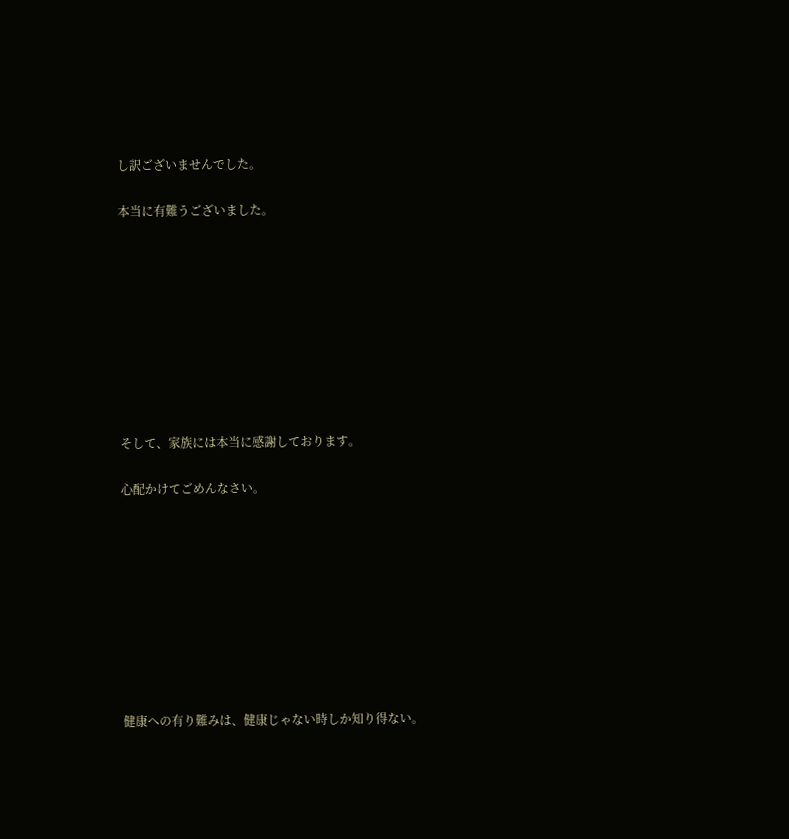し訳ございませんでした。

本当に有難うございました。









そして、家族には本当に感謝しております。

心配かけてごめんなさい。









健康への有り難みは、健康じゃない時しか知り得ない。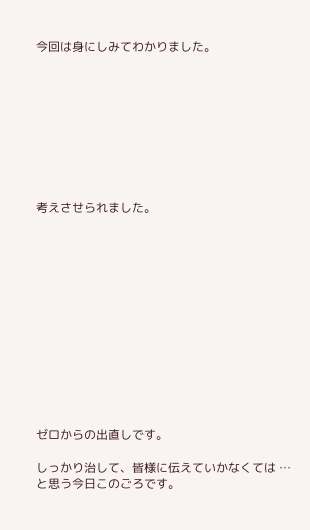今回は身にしみてわかりました。









考えさせられました。













ゼロからの出直しです。

しっかり治して、皆様に伝えていかなくては … と思う今日このごろです。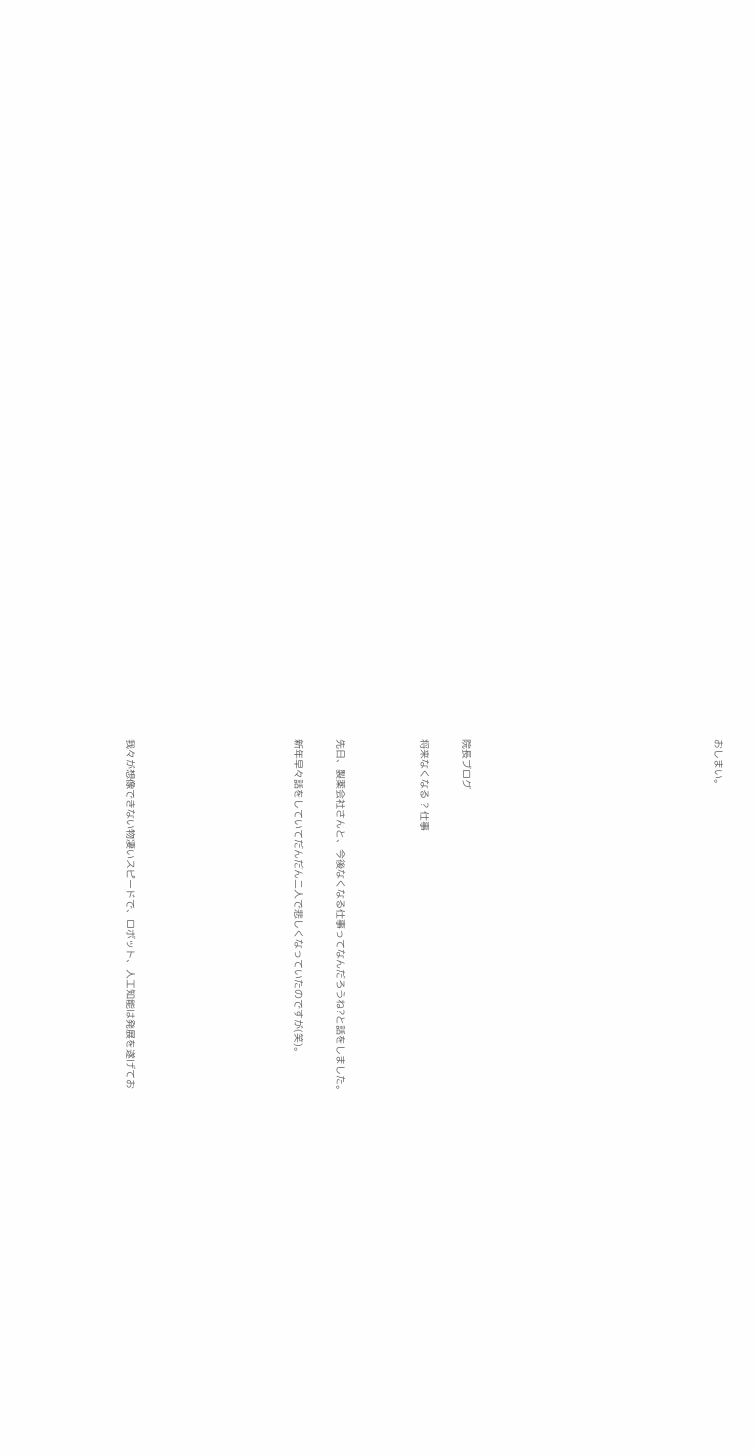おしまい。











院長ブログ

将来なくなる ? 仕事



先日、製薬会社さんと、今後なくなる仕事ってなんだろうね?と話をしました。

新年早々話をしていてだんだん二人で悲しくなっていたのですが(笑)。







我々が想像できない物凄いスピードで、ロボット、人工知能は発展を遂げてお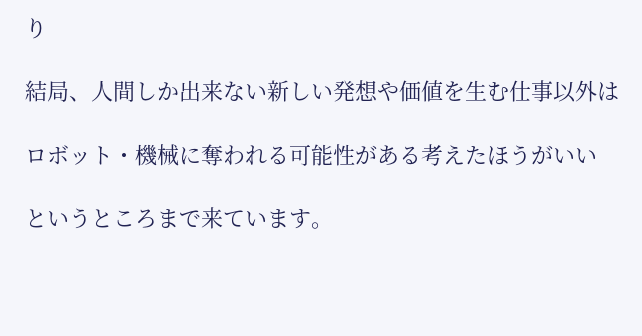り

結局、人間しか出来ない新しい発想や価値を生む仕事以外は

ロボット・機械に奪われる可能性がある考えたほうがいい

というところまで来ています。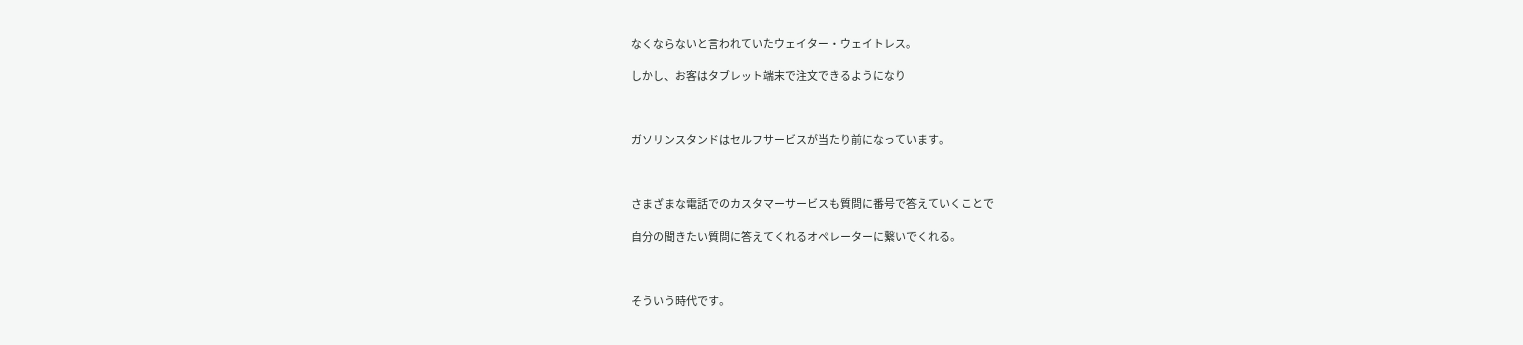なくならないと言われていたウェイター・ウェイトレス。

しかし、お客はタブレット端末で注文できるようになり



ガソリンスタンドはセルフサービスが当たり前になっています。



さまざまな電話でのカスタマーサービスも質問に番号で答えていくことで

自分の聞きたい質問に答えてくれるオペレーターに繋いでくれる。



そういう時代です。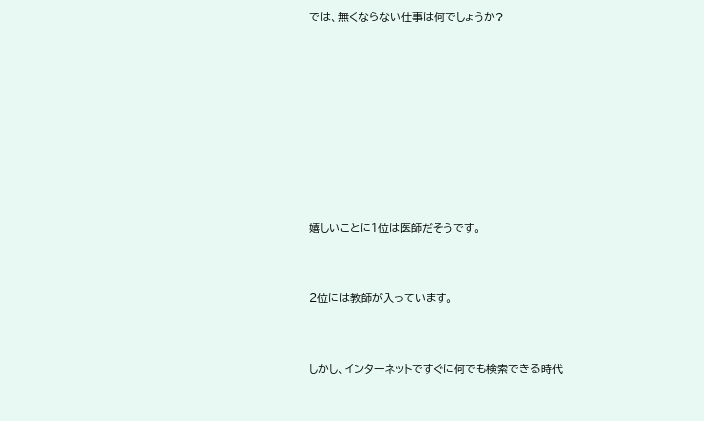では、無くならない仕事は何でしょうか?











嬉しいことに1位は医師だそうです。



2位には教師が入っています。



しかし、インターネットですぐに何でも検索できる時代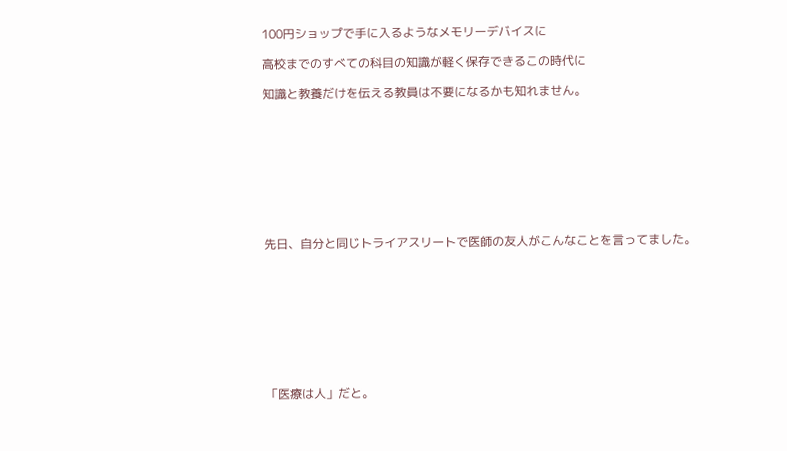100円ショップで手に入るようなメモリーデバイスに

高校までのすべての科目の知識が軽く保存できるこの時代に

知識と教養だけを伝える教員は不要になるかも知れません。









先日、自分と同じトライアスリートで医師の友人がこんなことを言ってました。









「医療は人」だと。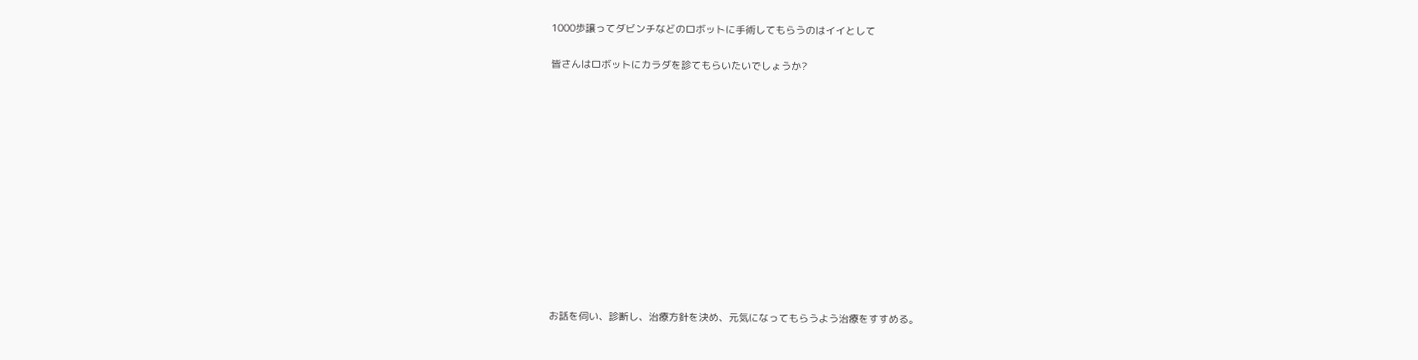1000歩譲ってダビンチなどのロボットに手術してもらうのはイイとして

皆さんはロボットにカラダを診てもらいたいでしょうか?













お話を伺い、診断し、治療方針を決め、元気になってもらうよう治療をすすめる。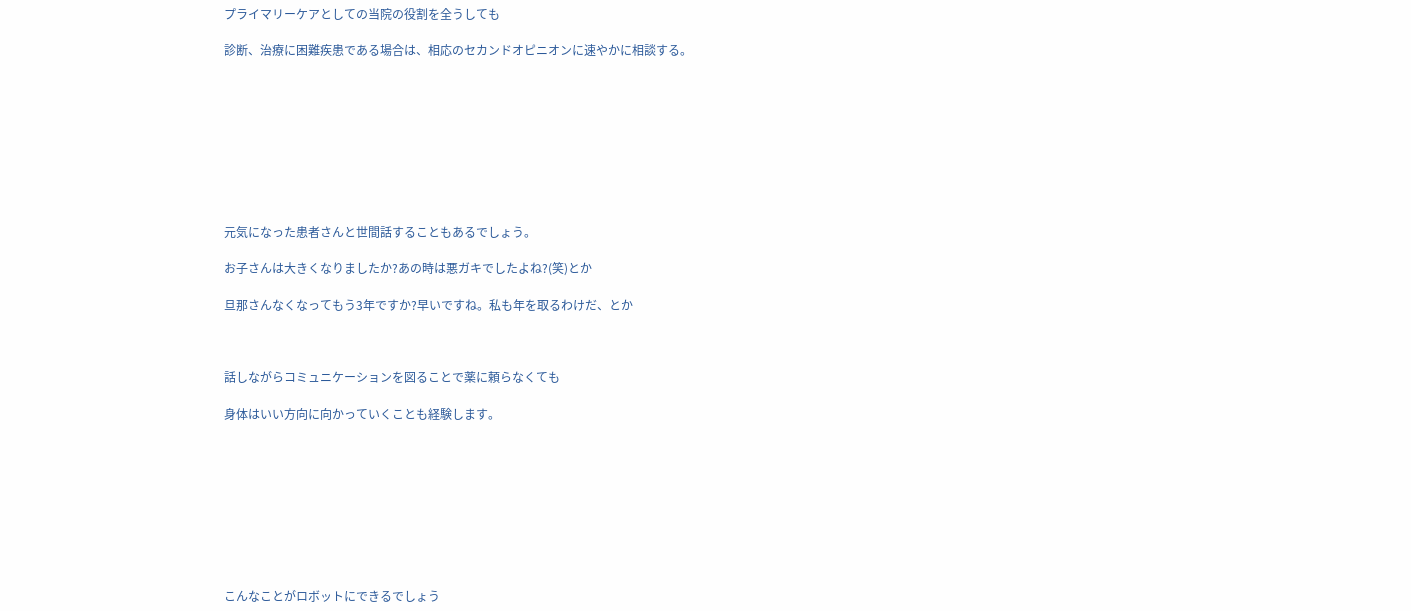プライマリーケアとしての当院の役割を全うしても

診断、治療に困難疾患である場合は、相応のセカンドオピニオンに速やかに相談する。









元気になった患者さんと世間話することもあるでしょう。

お子さんは大きくなりましたか?あの時は悪ガキでしたよね?(笑)とか

旦那さんなくなってもう3年ですか?早いですね。私も年を取るわけだ、とか



話しながらコミュニケーションを図ることで薬に頼らなくても

身体はいい方向に向かっていくことも経験します。









こんなことがロボットにできるでしょう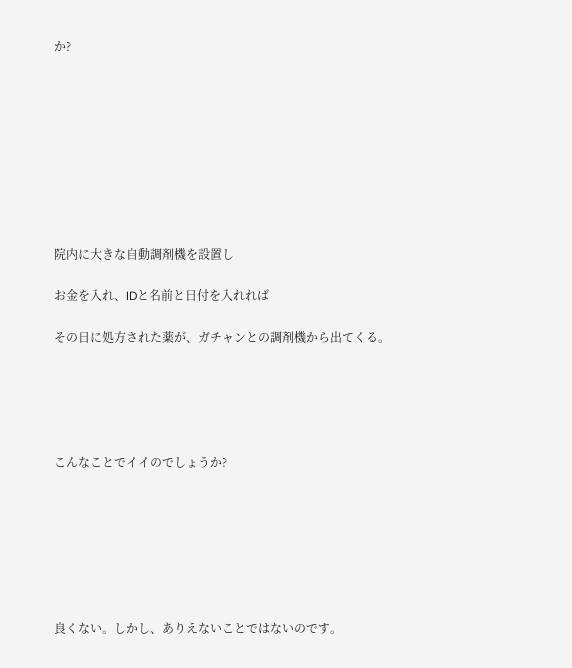か?









院内に大きな自動調剤機を設置し

お金を入れ、IDと名前と日付を入れれば

その日に処方された薬が、ガチャンとの調剤機から出てくる。





こんなことでイイのでしょうか?







良くない。しかし、ありえないことではないのです。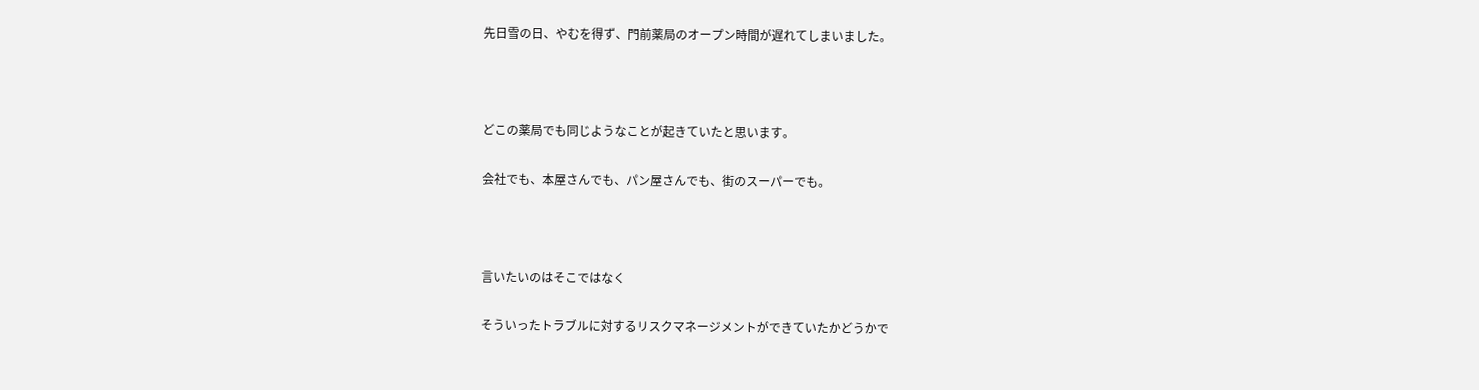先日雪の日、やむを得ず、門前薬局のオープン時間が遅れてしまいました。



どこの薬局でも同じようなことが起きていたと思います。

会社でも、本屋さんでも、パン屋さんでも、街のスーパーでも。



言いたいのはそこではなく

そういったトラブルに対するリスクマネージメントができていたかどうかで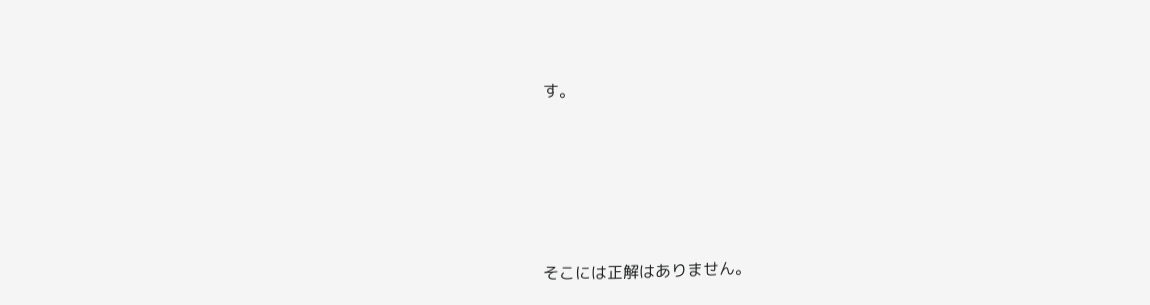す。







そこには正解はありません。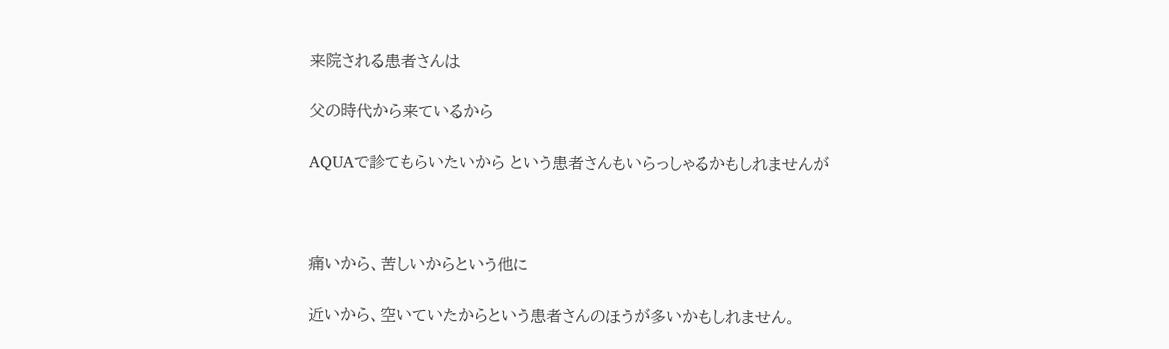来院される患者さんは

父の時代から来ているから

AQUAで診てもらいたいから という患者さんもいらっしゃるかもしれませんが



痛いから、苦しいからという他に

近いから、空いていたからという患者さんのほうが多いかもしれません。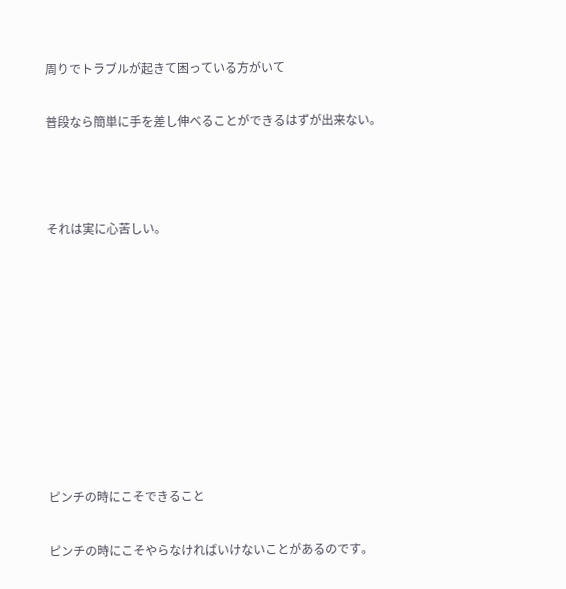周りでトラブルが起きて困っている方がいて

普段なら簡単に手を差し伸べることができるはずが出来ない。



それは実に心苦しい。









ピンチの時にこそできること

ピンチの時にこそやらなければいけないことがあるのです。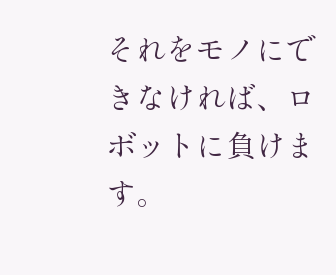それをモノにできなければ、ロボットに負けます。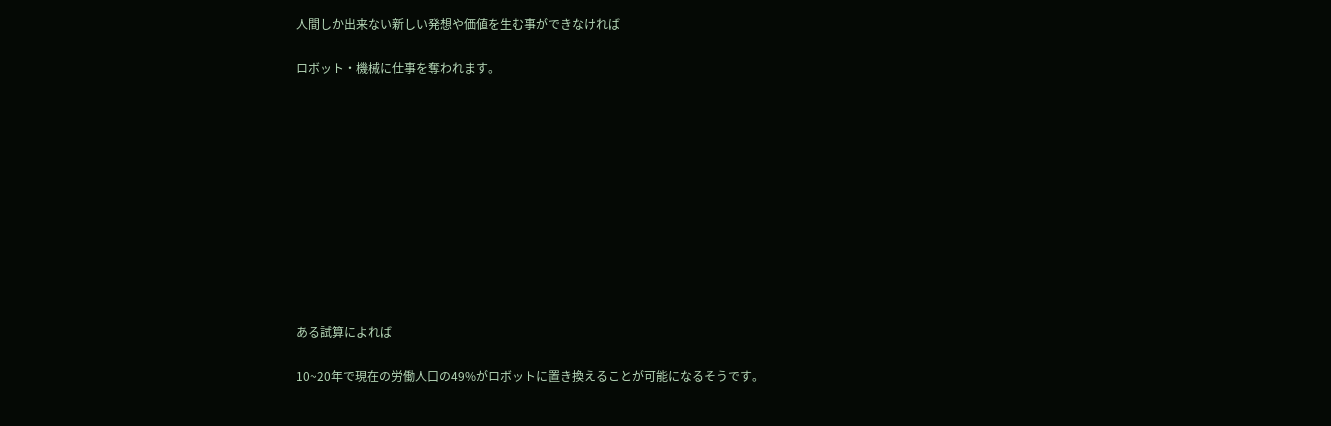人間しか出来ない新しい発想や価値を生む事ができなければ

ロボット・機械に仕事を奪われます。











ある試算によれば

10~20年で現在の労働人口の49%がロボットに置き換えることが可能になるそうです。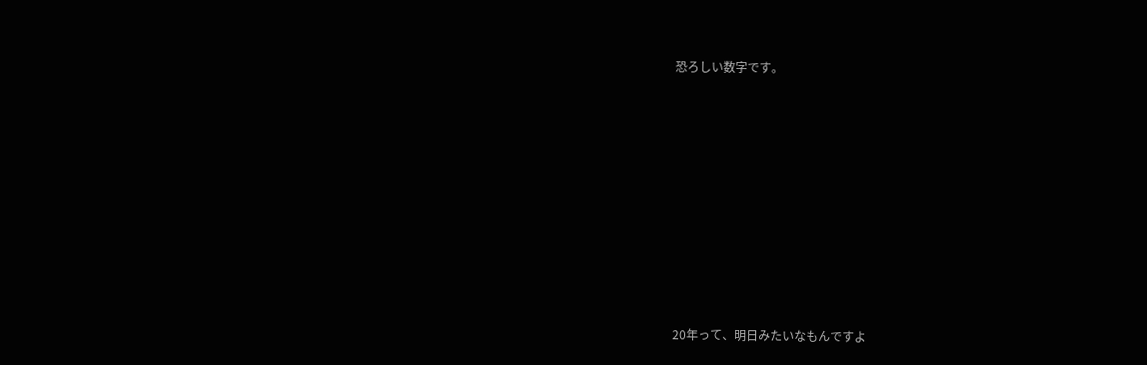恐ろしい数字です。









20年って、明日みたいなもんですよ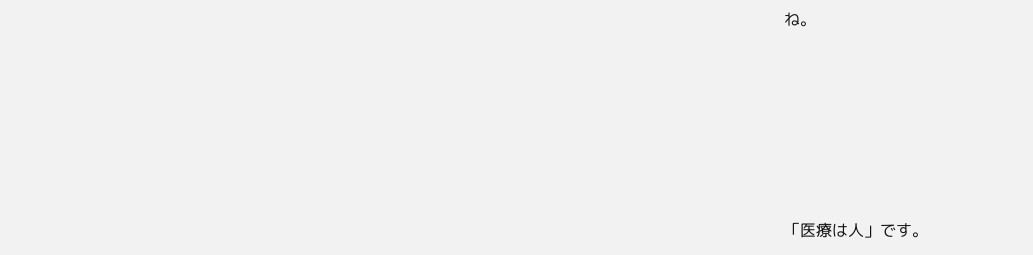ね。









「医療は人」です。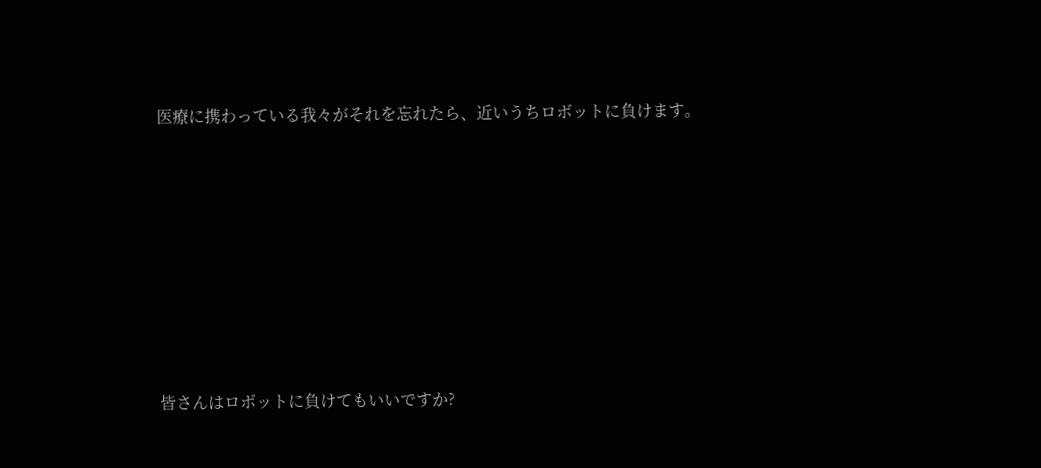医療に携わっている我々がそれを忘れたら、近いうちロボットに負けます。









皆さんはロボットに負けてもいいですか?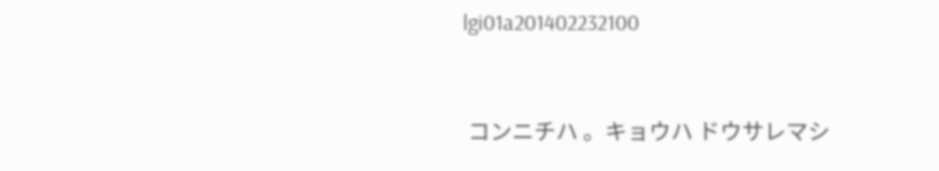lgi01a201402232100



 コンニチハ 。キョウハ ドウサレマシ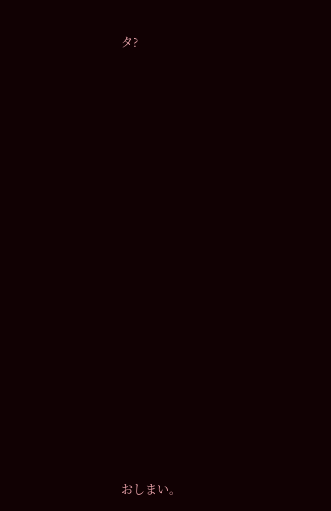タ?



















おしまい。